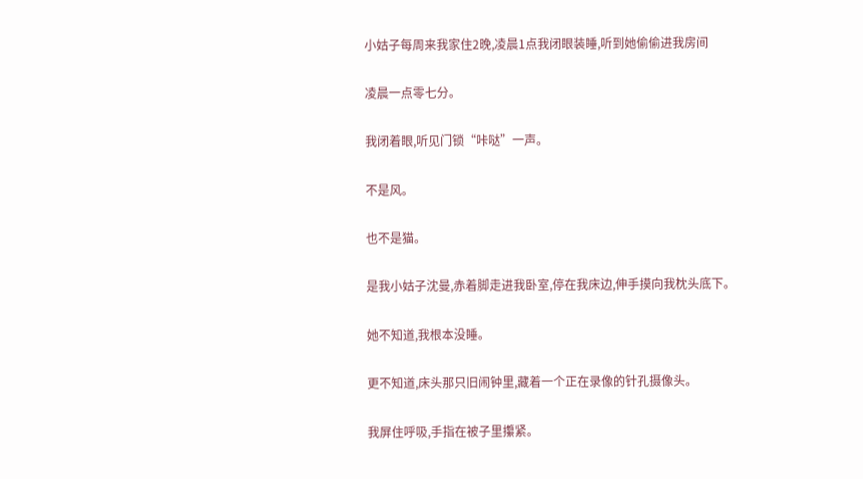小姑子每周来我家住2晚,凌晨1点我闭眼装睡,听到她偷偷进我房间

凌晨一点零七分。

我闭着眼,听见门锁“咔哒”一声。

不是风。

也不是猫。

是我小姑子沈曼,赤着脚走进我卧室,停在我床边,伸手摸向我枕头底下。

她不知道,我根本没睡。

更不知道,床头那只旧闹钟里,藏着一个正在录像的针孔摄像头。

我屏住呼吸,手指在被子里攥紧。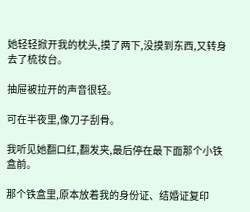她轻轻掀开我的枕头,摸了两下,没摸到东西,又转身去了梳妆台。

抽屉被拉开的声音很轻。

可在半夜里,像刀子刮骨。

我听见她翻口红,翻发夹,最后停在最下面那个小铁盒前。

那个铁盒里,原本放着我的身份证、结婚证复印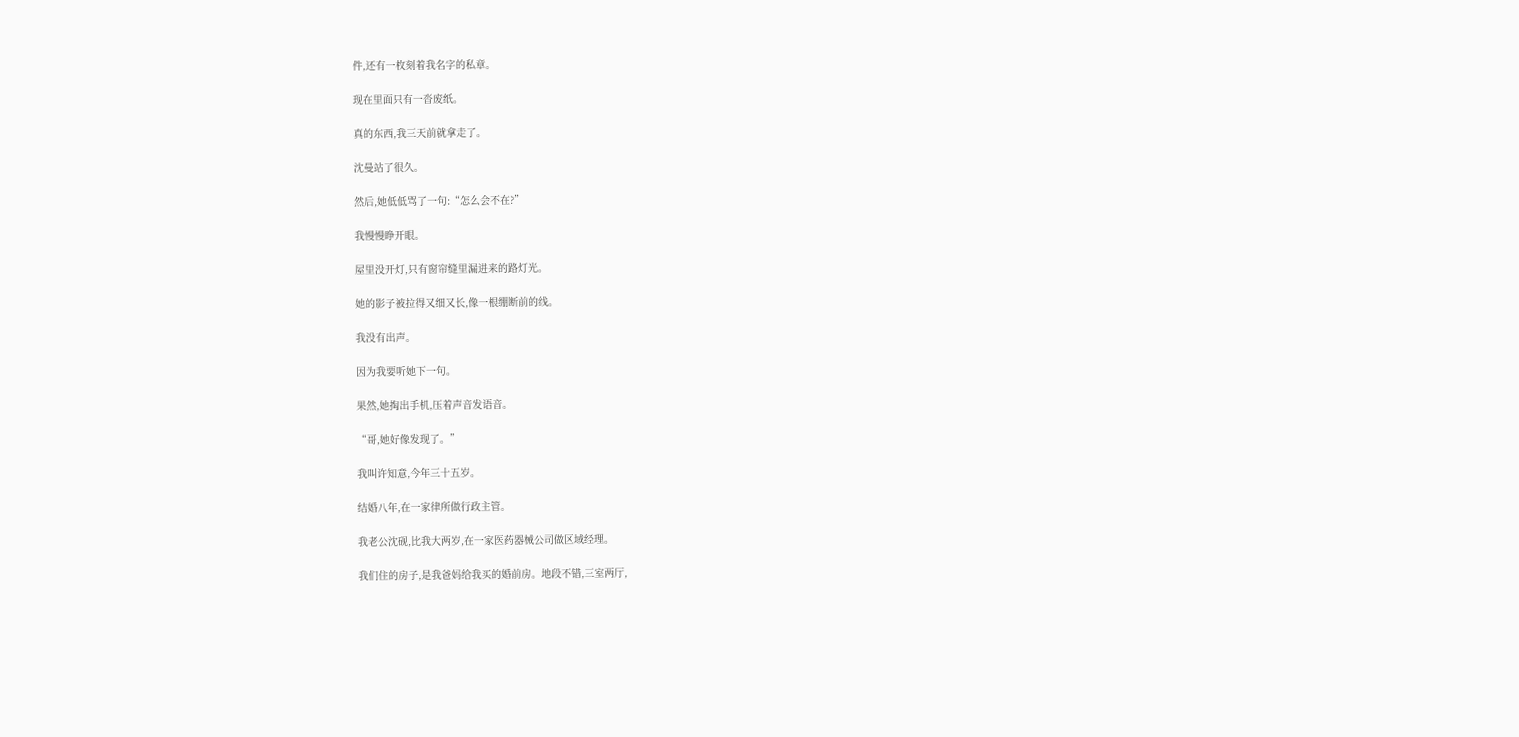件,还有一枚刻着我名字的私章。

现在里面只有一沓废纸。

真的东西,我三天前就拿走了。

沈曼站了很久。

然后,她低低骂了一句:“怎么会不在?”

我慢慢睁开眼。

屋里没开灯,只有窗帘缝里漏进来的路灯光。

她的影子被拉得又细又长,像一根绷断前的线。

我没有出声。

因为我要听她下一句。

果然,她掏出手机,压着声音发语音。

“哥,她好像发现了。”

我叫许知意,今年三十五岁。

结婚八年,在一家律所做行政主管。

我老公沈砚,比我大两岁,在一家医药器械公司做区域经理。

我们住的房子,是我爸妈给我买的婚前房。地段不错,三室两厅,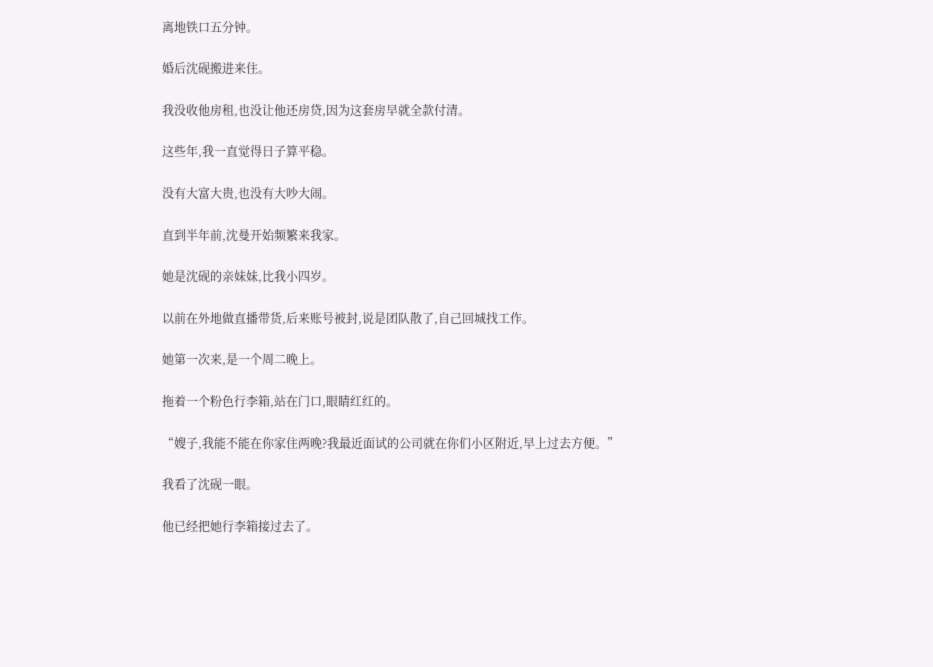离地铁口五分钟。

婚后沈砚搬进来住。

我没收他房租,也没让他还房贷,因为这套房早就全款付清。

这些年,我一直觉得日子算平稳。

没有大富大贵,也没有大吵大闹。

直到半年前,沈曼开始频繁来我家。

她是沈砚的亲妹妹,比我小四岁。

以前在外地做直播带货,后来账号被封,说是团队散了,自己回城找工作。

她第一次来,是一个周二晚上。

拖着一个粉色行李箱,站在门口,眼睛红红的。

“嫂子,我能不能在你家住两晚?我最近面试的公司就在你们小区附近,早上过去方便。”

我看了沈砚一眼。

他已经把她行李箱接过去了。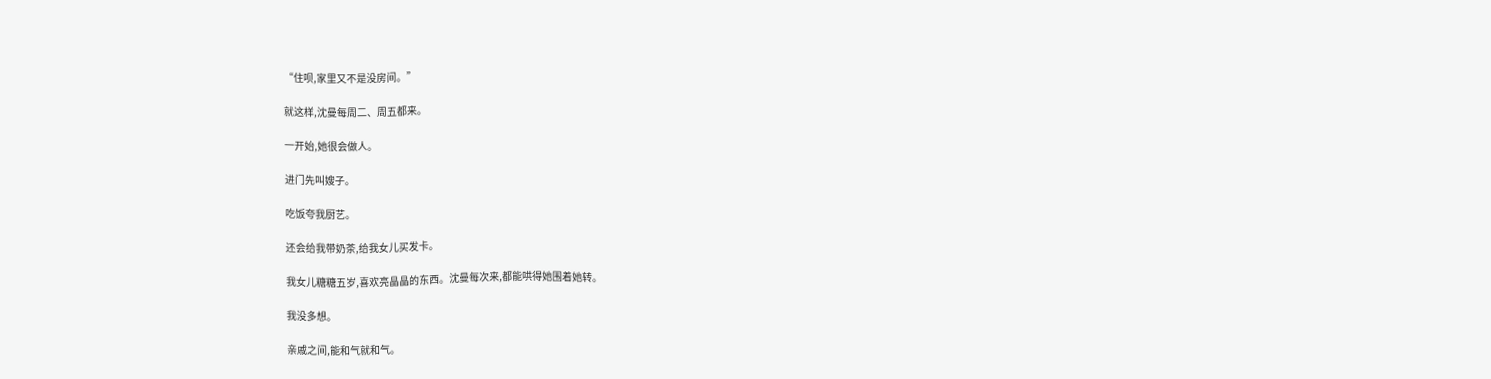“住呗,家里又不是没房间。”

就这样,沈曼每周二、周五都来。

一开始,她很会做人。

进门先叫嫂子。

吃饭夸我厨艺。

还会给我带奶茶,给我女儿买发卡。

我女儿糖糖五岁,喜欢亮晶晶的东西。沈曼每次来,都能哄得她围着她转。

我没多想。

亲戚之间,能和气就和气。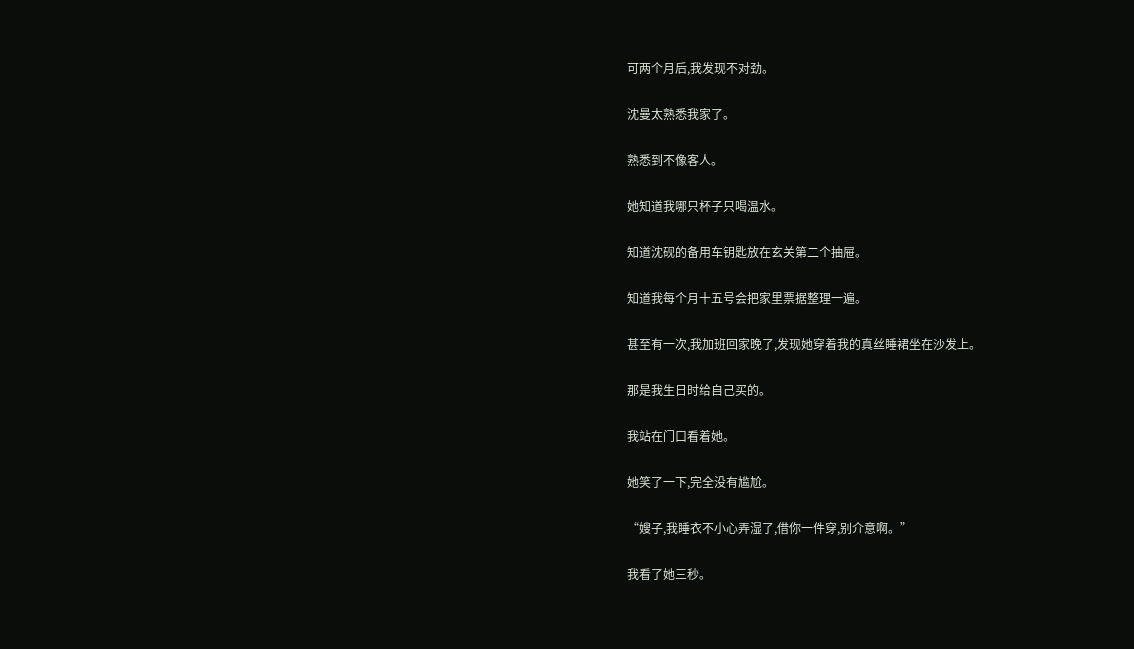可两个月后,我发现不对劲。

沈曼太熟悉我家了。

熟悉到不像客人。

她知道我哪只杯子只喝温水。

知道沈砚的备用车钥匙放在玄关第二个抽屉。

知道我每个月十五号会把家里票据整理一遍。

甚至有一次,我加班回家晚了,发现她穿着我的真丝睡裙坐在沙发上。

那是我生日时给自己买的。

我站在门口看着她。

她笑了一下,完全没有尴尬。

“嫂子,我睡衣不小心弄湿了,借你一件穿,别介意啊。”

我看了她三秒。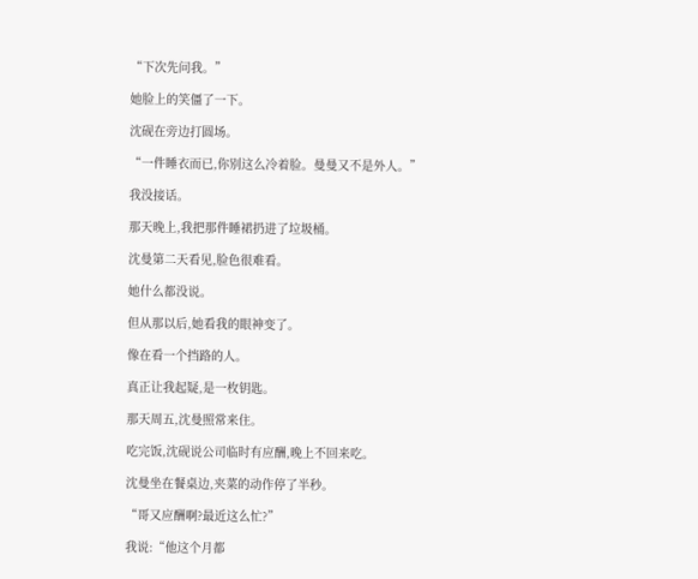“下次先问我。”

她脸上的笑僵了一下。

沈砚在旁边打圆场。

“一件睡衣而已,你别这么冷着脸。曼曼又不是外人。”

我没接话。

那天晚上,我把那件睡裙扔进了垃圾桶。

沈曼第二天看见,脸色很难看。

她什么都没说。

但从那以后,她看我的眼神变了。

像在看一个挡路的人。

真正让我起疑,是一枚钥匙。

那天周五,沈曼照常来住。

吃完饭,沈砚说公司临时有应酬,晚上不回来吃。

沈曼坐在餐桌边,夹菜的动作停了半秒。

“哥又应酬啊?最近这么忙?”

我说:“他这个月都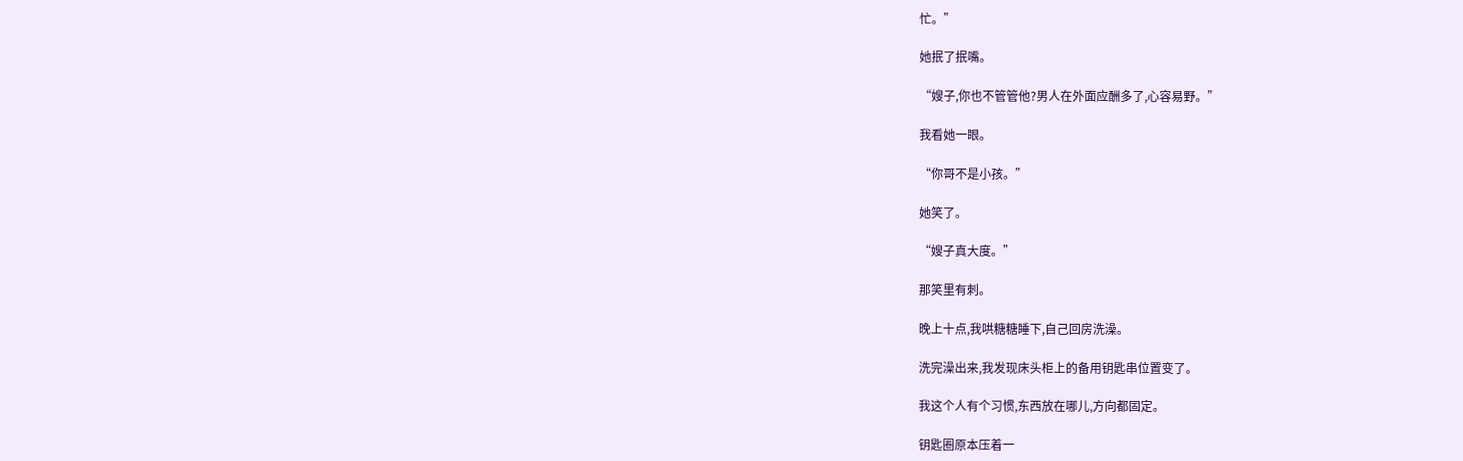忙。”

她抿了抿嘴。

“嫂子,你也不管管他?男人在外面应酬多了,心容易野。”

我看她一眼。

“你哥不是小孩。”

她笑了。

“嫂子真大度。”

那笑里有刺。

晚上十点,我哄糖糖睡下,自己回房洗澡。

洗完澡出来,我发现床头柜上的备用钥匙串位置变了。

我这个人有个习惯,东西放在哪儿,方向都固定。

钥匙圈原本压着一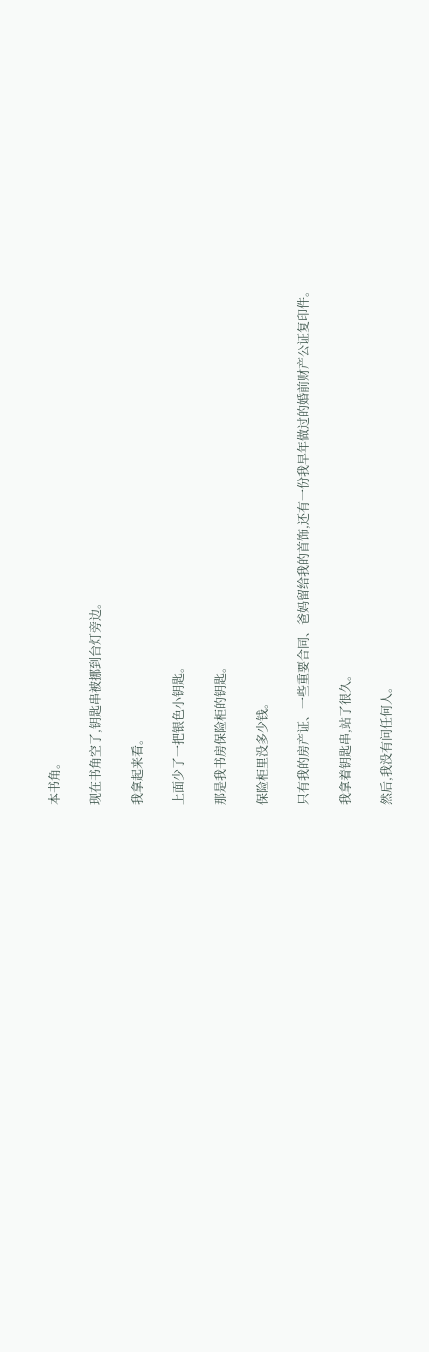本书角。

现在书角空了,钥匙串被挪到台灯旁边。

我拿起来看。

上面少了一把银色小钥匙。

那是我书房保险柜的钥匙。

保险柜里没多少钱。

只有我的房产证、一些重要合同、爸妈留给我的首饰,还有一份我早年做过的婚前财产公证复印件。

我拿着钥匙串,站了很久。

然后,我没有问任何人。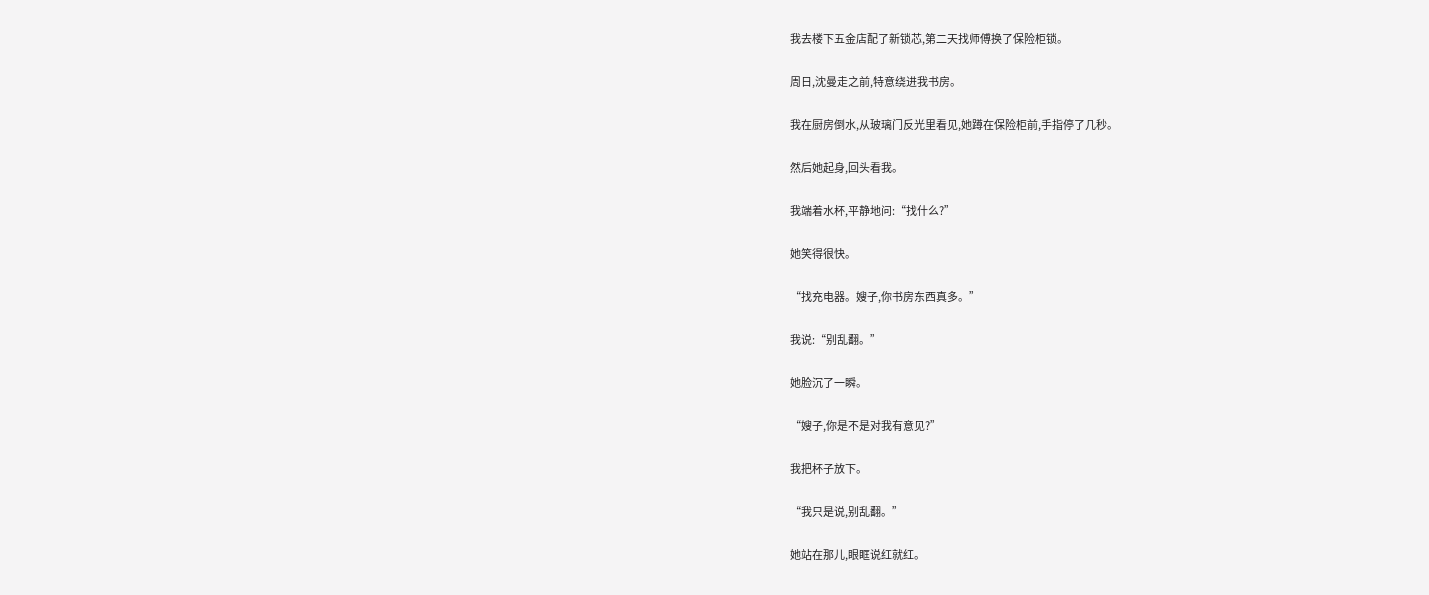我去楼下五金店配了新锁芯,第二天找师傅换了保险柜锁。

周日,沈曼走之前,特意绕进我书房。

我在厨房倒水,从玻璃门反光里看见,她蹲在保险柜前,手指停了几秒。

然后她起身,回头看我。

我端着水杯,平静地问:“找什么?”

她笑得很快。

“找充电器。嫂子,你书房东西真多。”

我说:“别乱翻。”

她脸沉了一瞬。

“嫂子,你是不是对我有意见?”

我把杯子放下。

“我只是说,别乱翻。”

她站在那儿,眼眶说红就红。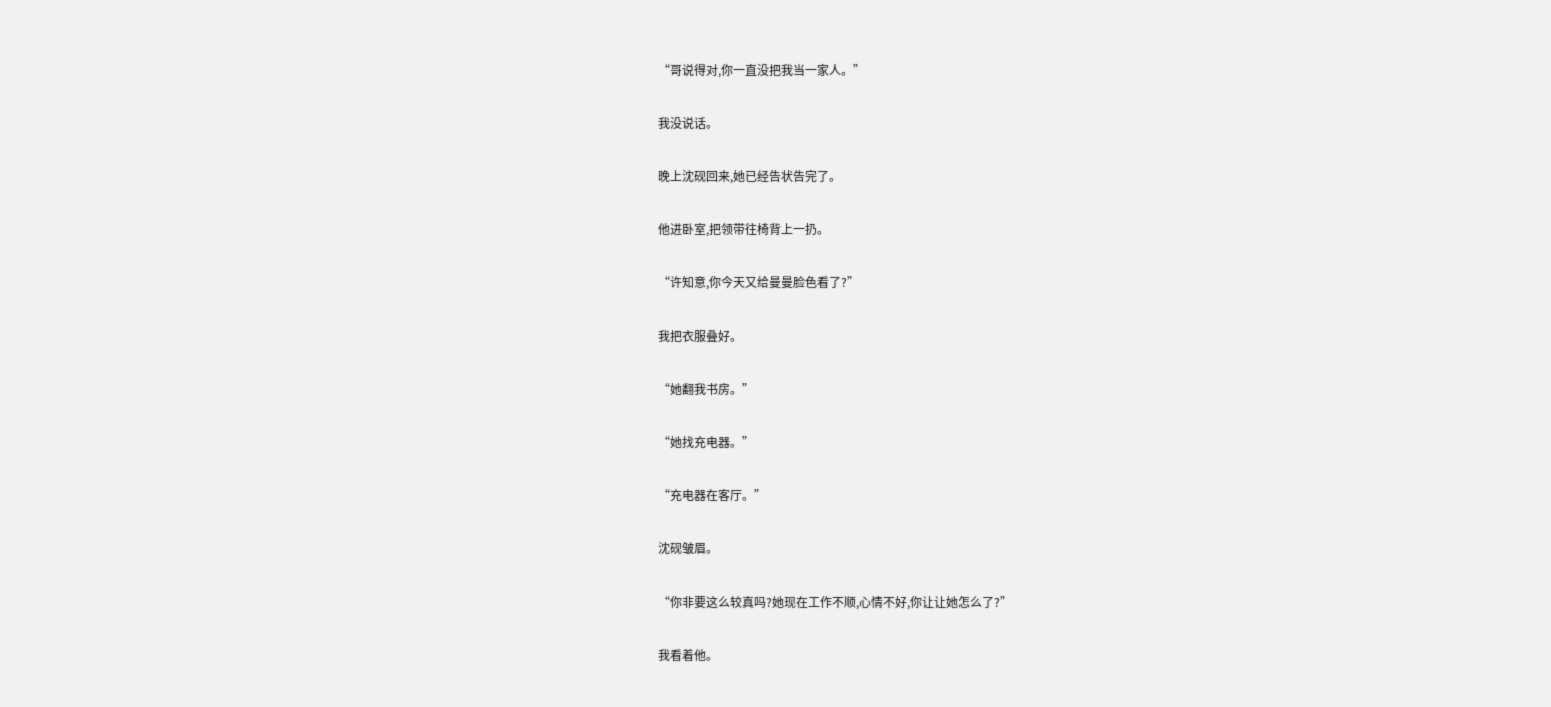“哥说得对,你一直没把我当一家人。”

我没说话。

晚上沈砚回来,她已经告状告完了。

他进卧室,把领带往椅背上一扔。

“许知意,你今天又给曼曼脸色看了?”

我把衣服叠好。

“她翻我书房。”

“她找充电器。”

“充电器在客厅。”

沈砚皱眉。

“你非要这么较真吗?她现在工作不顺,心情不好,你让让她怎么了?”

我看着他。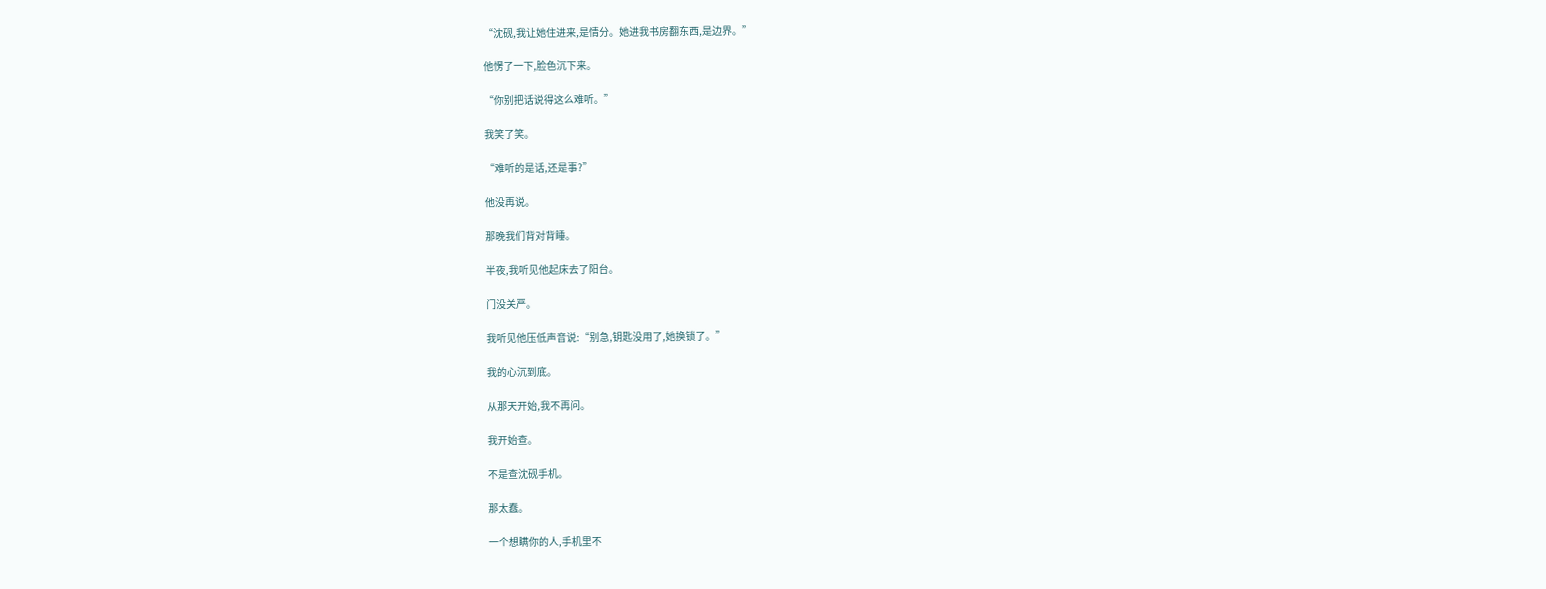“沈砚,我让她住进来,是情分。她进我书房翻东西,是边界。”

他愣了一下,脸色沉下来。

“你别把话说得这么难听。”

我笑了笑。

“难听的是话,还是事?”

他没再说。

那晚我们背对背睡。

半夜,我听见他起床去了阳台。

门没关严。

我听见他压低声音说:“别急,钥匙没用了,她换锁了。”

我的心沉到底。

从那天开始,我不再问。

我开始查。

不是查沈砚手机。

那太蠢。

一个想瞒你的人,手机里不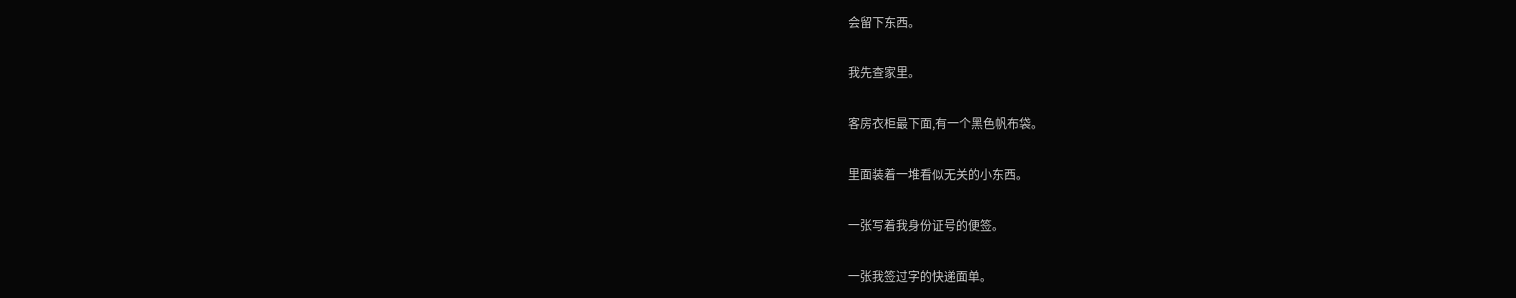会留下东西。

我先查家里。

客房衣柜最下面,有一个黑色帆布袋。

里面装着一堆看似无关的小东西。

一张写着我身份证号的便签。

一张我签过字的快递面单。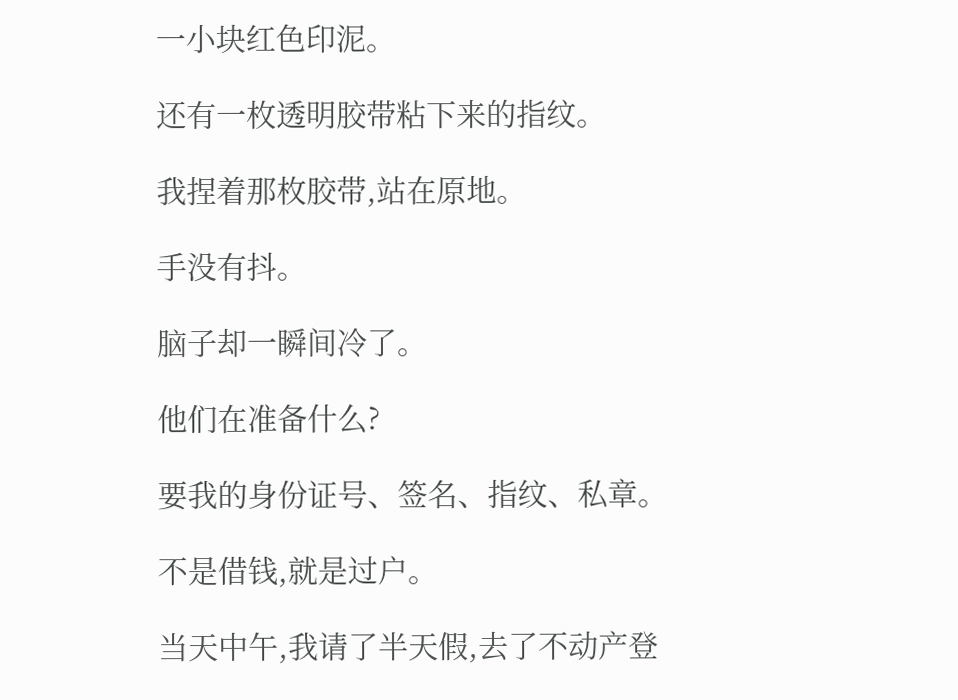一小块红色印泥。

还有一枚透明胶带粘下来的指纹。

我捏着那枚胶带,站在原地。

手没有抖。

脑子却一瞬间冷了。

他们在准备什么?

要我的身份证号、签名、指纹、私章。

不是借钱,就是过户。

当天中午,我请了半天假,去了不动产登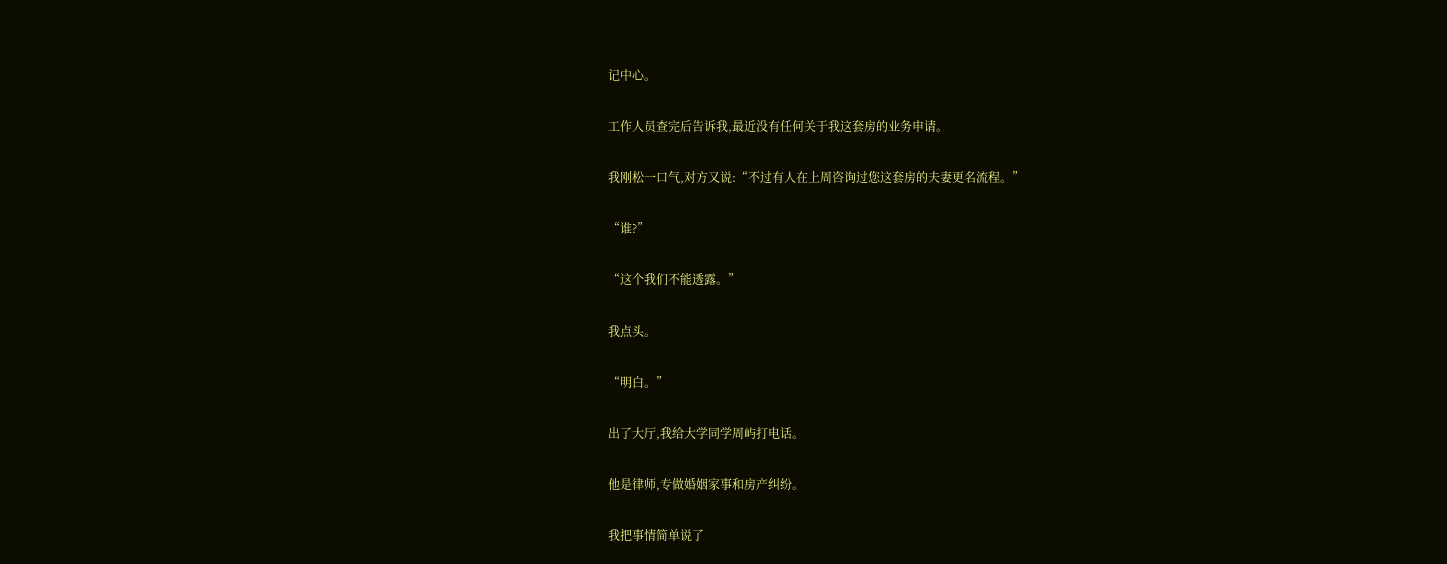记中心。

工作人员查完后告诉我,最近没有任何关于我这套房的业务申请。

我刚松一口气,对方又说:“不过有人在上周咨询过您这套房的夫妻更名流程。”

“谁?”

“这个我们不能透露。”

我点头。

“明白。”

出了大厅,我给大学同学周屿打电话。

他是律师,专做婚姻家事和房产纠纷。

我把事情简单说了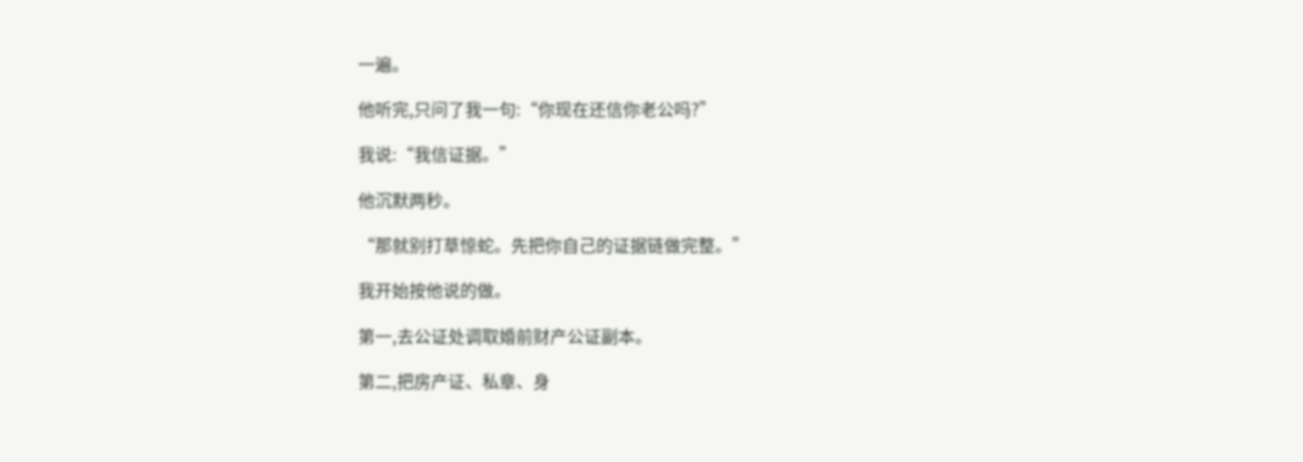一遍。

他听完,只问了我一句:“你现在还信你老公吗?”

我说:“我信证据。”

他沉默两秒。

“那就别打草惊蛇。先把你自己的证据链做完整。”

我开始按他说的做。

第一,去公证处调取婚前财产公证副本。

第二,把房产证、私章、身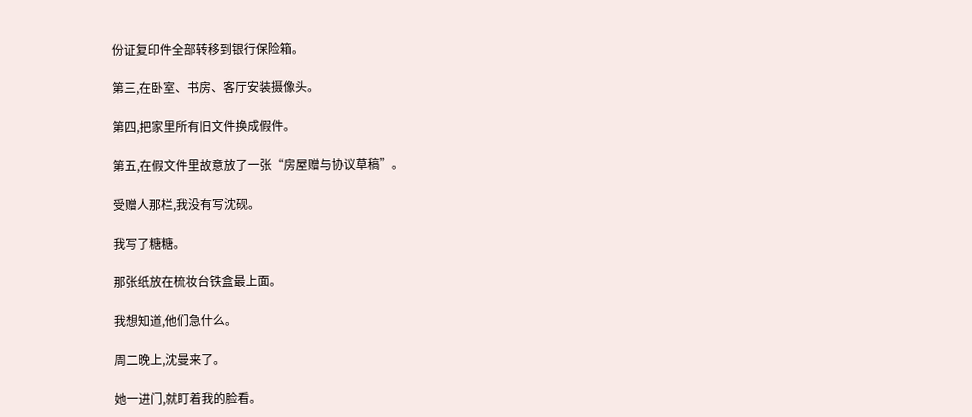份证复印件全部转移到银行保险箱。

第三,在卧室、书房、客厅安装摄像头。

第四,把家里所有旧文件换成假件。

第五,在假文件里故意放了一张“房屋赠与协议草稿”。

受赠人那栏,我没有写沈砚。

我写了糖糖。

那张纸放在梳妆台铁盒最上面。

我想知道,他们急什么。

周二晚上,沈曼来了。

她一进门,就盯着我的脸看。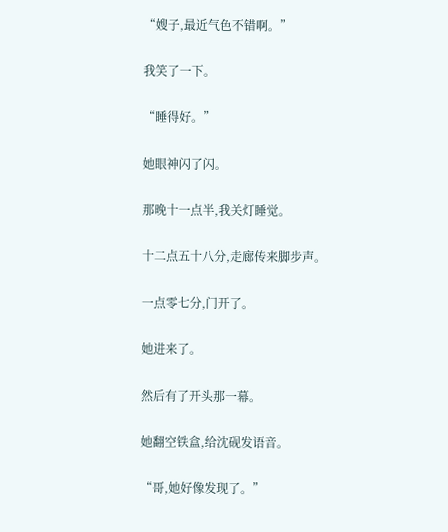“嫂子,最近气色不错啊。”

我笑了一下。

“睡得好。”

她眼神闪了闪。

那晚十一点半,我关灯睡觉。

十二点五十八分,走廊传来脚步声。

一点零七分,门开了。

她进来了。

然后有了开头那一幕。

她翻空铁盒,给沈砚发语音。

“哥,她好像发现了。”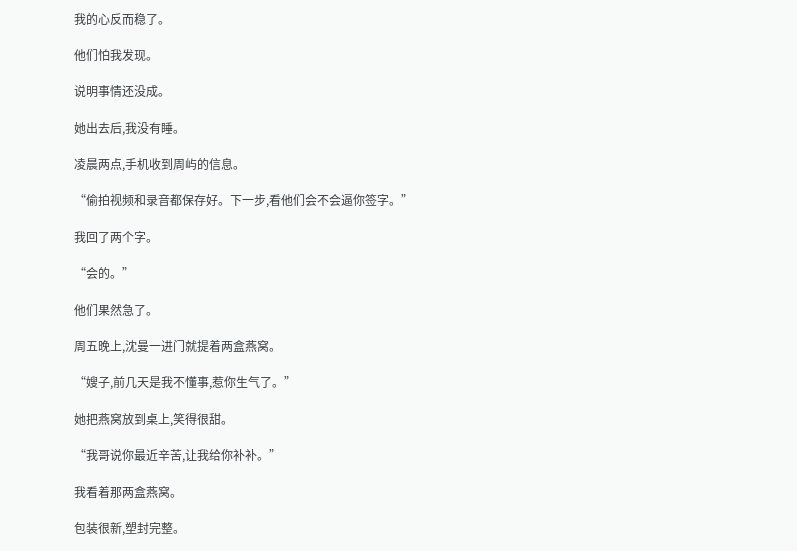我的心反而稳了。

他们怕我发现。

说明事情还没成。

她出去后,我没有睡。

凌晨两点,手机收到周屿的信息。

“偷拍视频和录音都保存好。下一步,看他们会不会逼你签字。”

我回了两个字。

“会的。”

他们果然急了。

周五晚上,沈曼一进门就提着两盒燕窝。

“嫂子,前几天是我不懂事,惹你生气了。”

她把燕窝放到桌上,笑得很甜。

“我哥说你最近辛苦,让我给你补补。”

我看着那两盒燕窝。

包装很新,塑封完整。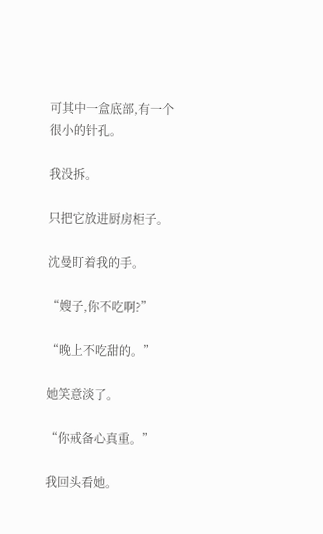可其中一盒底部,有一个很小的针孔。

我没拆。

只把它放进厨房柜子。

沈曼盯着我的手。

“嫂子,你不吃啊?”

“晚上不吃甜的。”

她笑意淡了。

“你戒备心真重。”

我回头看她。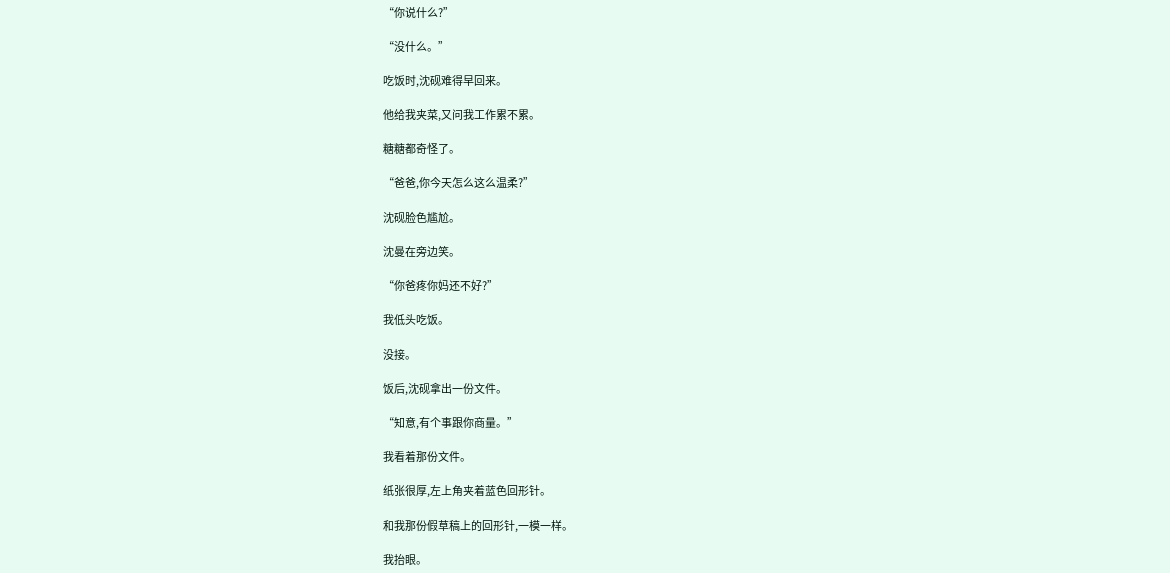“你说什么?”

“没什么。”

吃饭时,沈砚难得早回来。

他给我夹菜,又问我工作累不累。

糖糖都奇怪了。

“爸爸,你今天怎么这么温柔?”

沈砚脸色尴尬。

沈曼在旁边笑。

“你爸疼你妈还不好?”

我低头吃饭。

没接。

饭后,沈砚拿出一份文件。

“知意,有个事跟你商量。”

我看着那份文件。

纸张很厚,左上角夹着蓝色回形针。

和我那份假草稿上的回形针,一模一样。

我抬眼。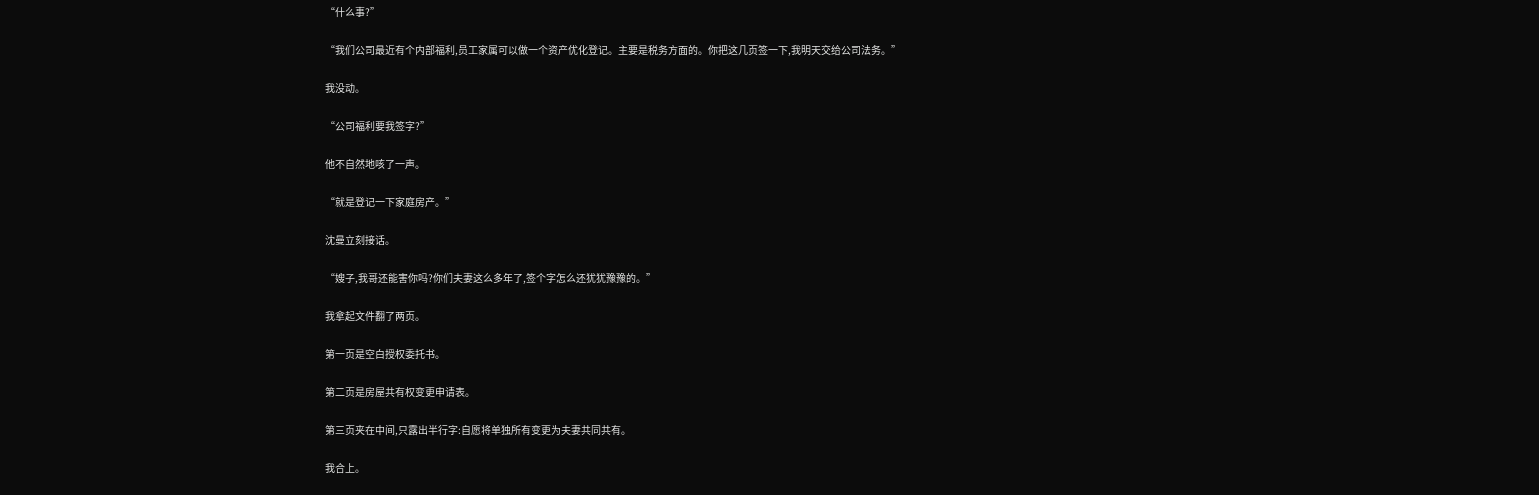“什么事?”

“我们公司最近有个内部福利,员工家属可以做一个资产优化登记。主要是税务方面的。你把这几页签一下,我明天交给公司法务。”

我没动。

“公司福利要我签字?”

他不自然地咳了一声。

“就是登记一下家庭房产。”

沈曼立刻接话。

“嫂子,我哥还能害你吗?你们夫妻这么多年了,签个字怎么还犹犹豫豫的。”

我拿起文件翻了两页。

第一页是空白授权委托书。

第二页是房屋共有权变更申请表。

第三页夹在中间,只露出半行字:自愿将单独所有变更为夫妻共同共有。

我合上。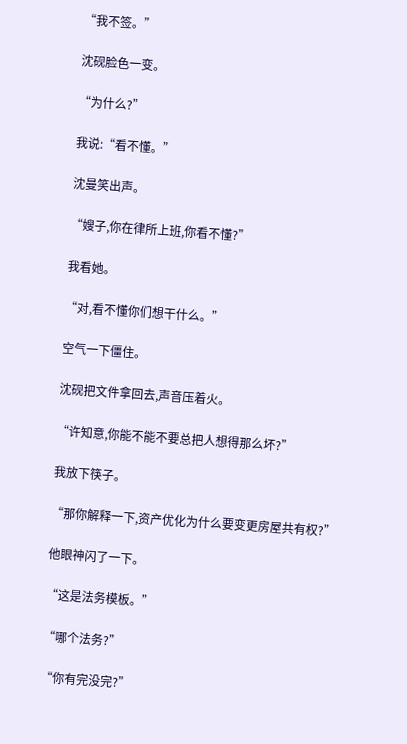“我不签。”

沈砚脸色一变。

“为什么?”

我说:“看不懂。”

沈曼笑出声。

“嫂子,你在律所上班,你看不懂?”

我看她。

“对,看不懂你们想干什么。”

空气一下僵住。

沈砚把文件拿回去,声音压着火。

“许知意,你能不能不要总把人想得那么坏?”

我放下筷子。

“那你解释一下,资产优化为什么要变更房屋共有权?”

他眼神闪了一下。

“这是法务模板。”

“哪个法务?”

“你有完没完?”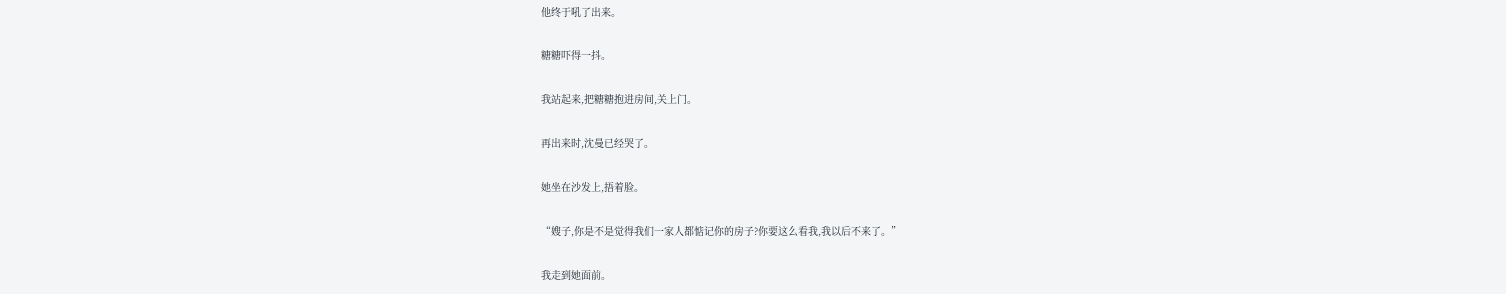他终于吼了出来。

糖糖吓得一抖。

我站起来,把糖糖抱进房间,关上门。

再出来时,沈曼已经哭了。

她坐在沙发上,捂着脸。

“嫂子,你是不是觉得我们一家人都惦记你的房子?你要这么看我,我以后不来了。”

我走到她面前。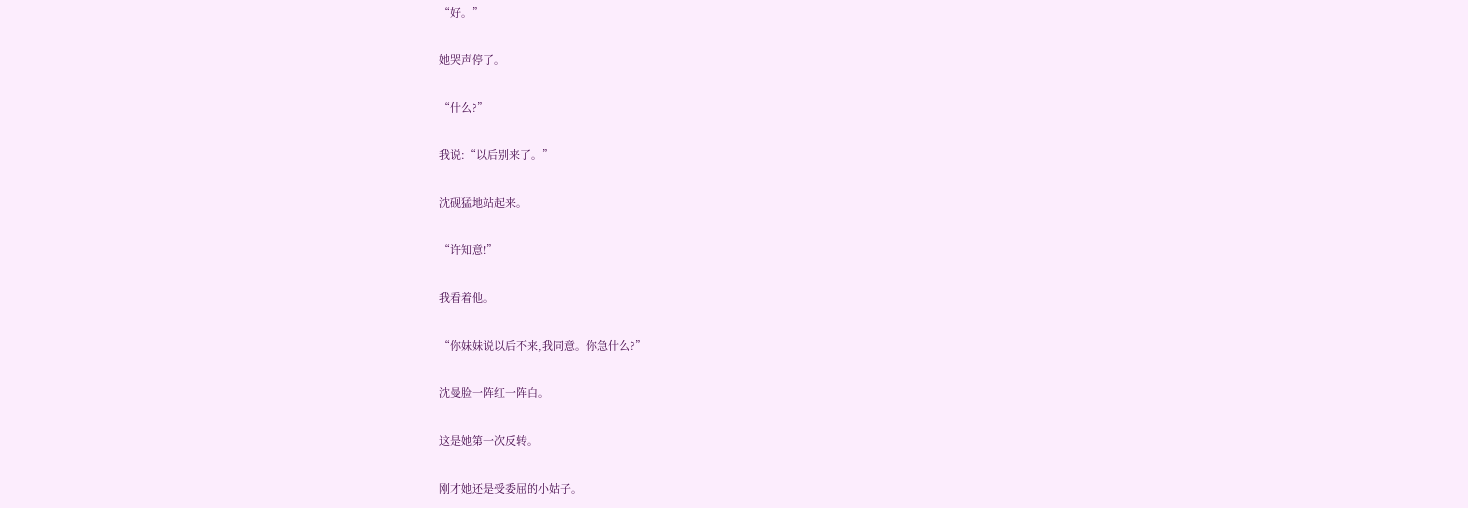“好。”

她哭声停了。

“什么?”

我说:“以后别来了。”

沈砚猛地站起来。

“许知意!”

我看着他。

“你妹妹说以后不来,我同意。你急什么?”

沈曼脸一阵红一阵白。

这是她第一次反转。

刚才她还是受委屈的小姑子。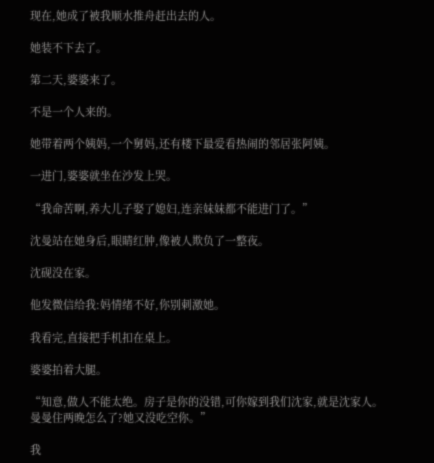现在,她成了被我顺水推舟赶出去的人。

她装不下去了。

第二天,婆婆来了。

不是一个人来的。

她带着两个姨妈,一个舅妈,还有楼下最爱看热闹的邻居张阿姨。

一进门,婆婆就坐在沙发上哭。

“我命苦啊,养大儿子娶了媳妇,连亲妹妹都不能进门了。”

沈曼站在她身后,眼睛红肿,像被人欺负了一整夜。

沈砚没在家。

他发微信给我:妈情绪不好,你别刺激她。

我看完,直接把手机扣在桌上。

婆婆拍着大腿。

“知意,做人不能太绝。房子是你的没错,可你嫁到我们沈家,就是沈家人。曼曼住两晚怎么了?她又没吃空你。”

我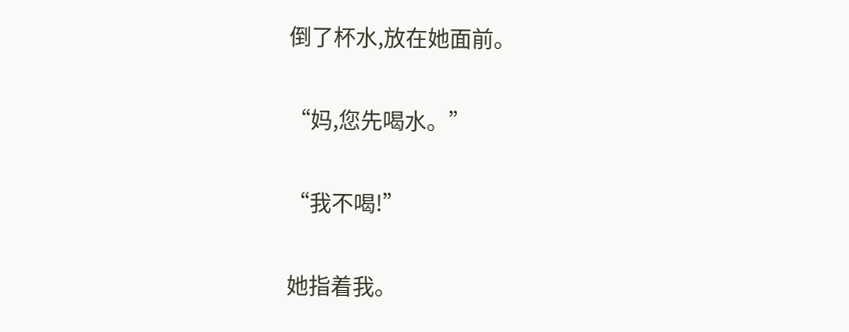倒了杯水,放在她面前。

“妈,您先喝水。”

“我不喝!”

她指着我。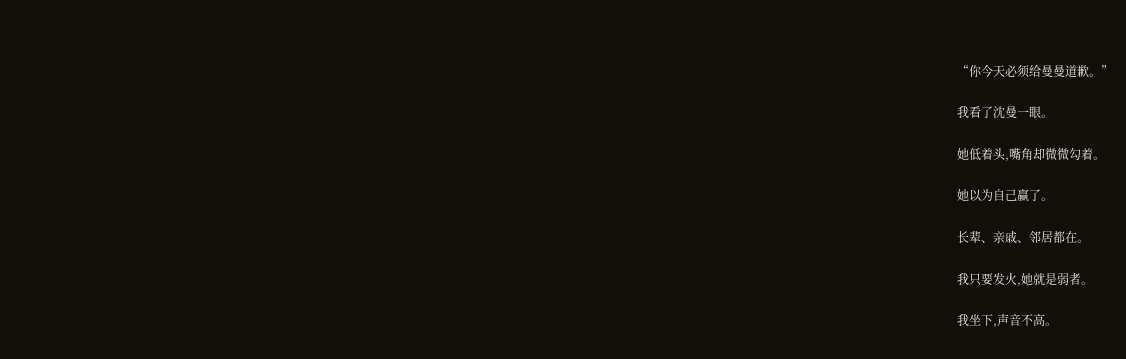“你今天必须给曼曼道歉。”

我看了沈曼一眼。

她低着头,嘴角却微微勾着。

她以为自己赢了。

长辈、亲戚、邻居都在。

我只要发火,她就是弱者。

我坐下,声音不高。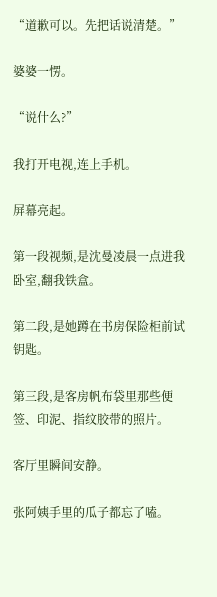“道歉可以。先把话说清楚。”

婆婆一愣。

“说什么?”

我打开电视,连上手机。

屏幕亮起。

第一段视频,是沈曼凌晨一点进我卧室,翻我铁盒。

第二段,是她蹲在书房保险柜前试钥匙。

第三段,是客房帆布袋里那些便签、印泥、指纹胶带的照片。

客厅里瞬间安静。

张阿姨手里的瓜子都忘了嗑。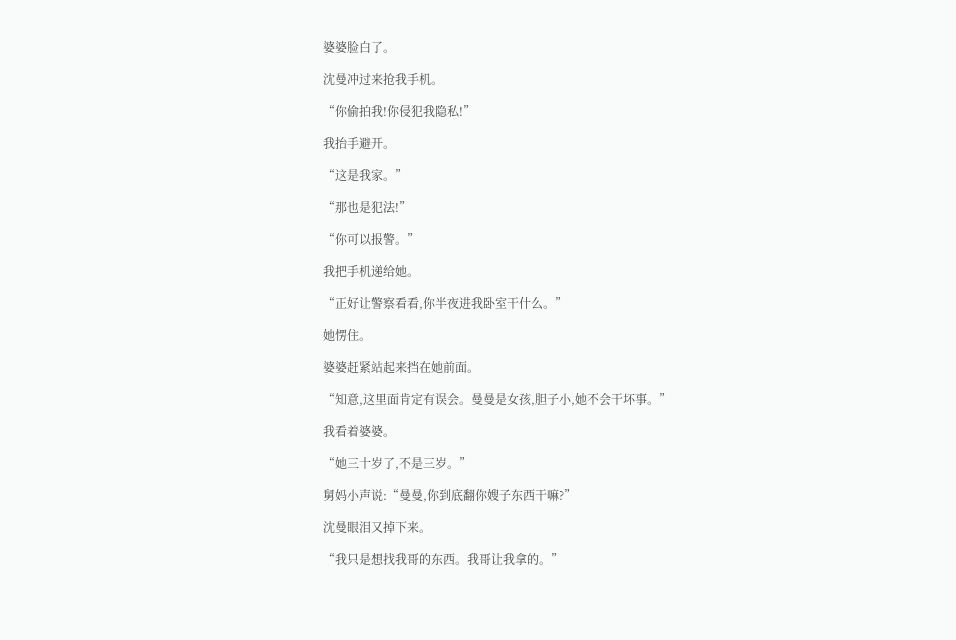婆婆脸白了。

沈曼冲过来抢我手机。

“你偷拍我!你侵犯我隐私!”

我抬手避开。

“这是我家。”

“那也是犯法!”

“你可以报警。”

我把手机递给她。

“正好让警察看看,你半夜进我卧室干什么。”

她愣住。

婆婆赶紧站起来挡在她前面。

“知意,这里面肯定有误会。曼曼是女孩,胆子小,她不会干坏事。”

我看着婆婆。

“她三十岁了,不是三岁。”

舅妈小声说:“曼曼,你到底翻你嫂子东西干嘛?”

沈曼眼泪又掉下来。

“我只是想找我哥的东西。我哥让我拿的。”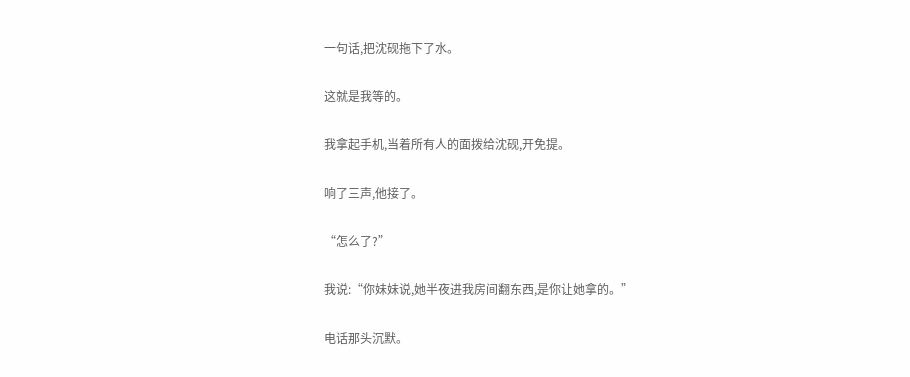一句话,把沈砚拖下了水。

这就是我等的。

我拿起手机,当着所有人的面拨给沈砚,开免提。

响了三声,他接了。

“怎么了?”

我说:“你妹妹说,她半夜进我房间翻东西,是你让她拿的。”

电话那头沉默。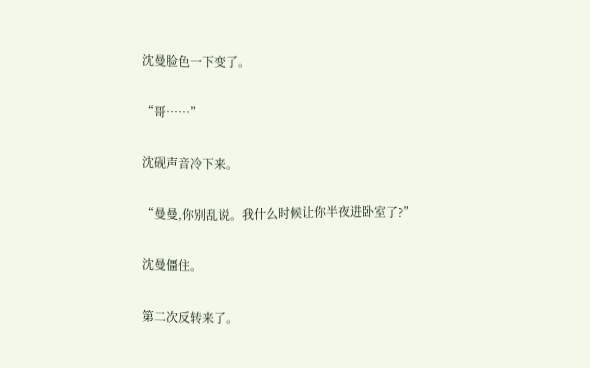沈曼脸色一下变了。

“哥……”

沈砚声音冷下来。

“曼曼,你别乱说。我什么时候让你半夜进卧室了?”

沈曼僵住。

第二次反转来了。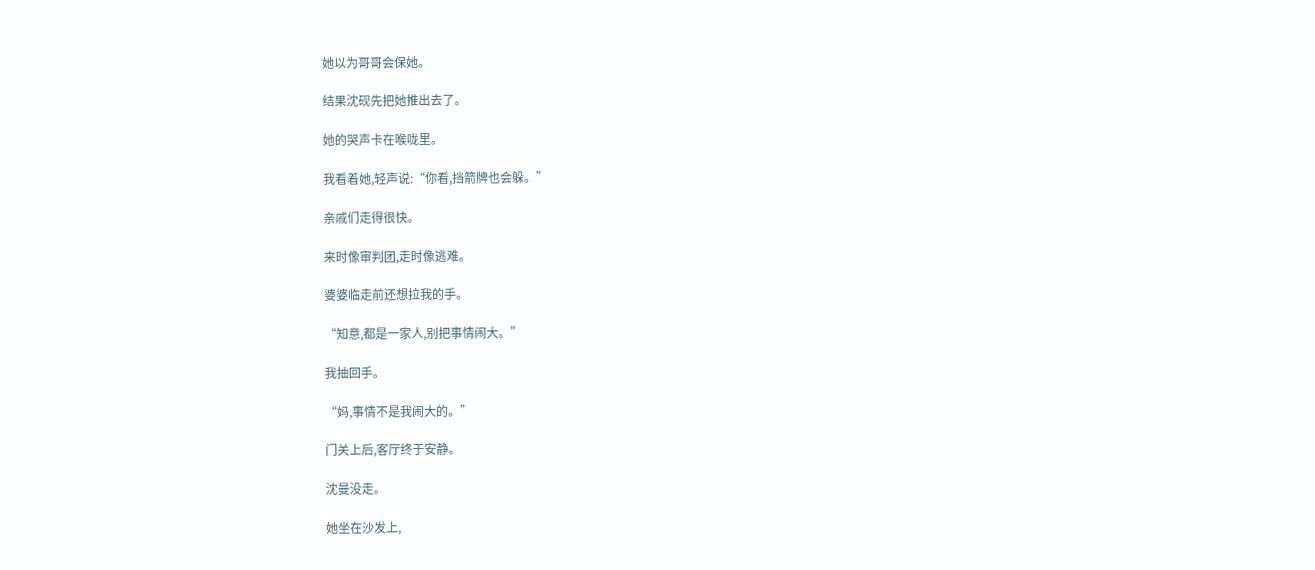她以为哥哥会保她。

结果沈砚先把她推出去了。

她的哭声卡在喉咙里。

我看着她,轻声说:“你看,挡箭牌也会躲。”

亲戚们走得很快。

来时像审判团,走时像逃难。

婆婆临走前还想拉我的手。

“知意,都是一家人,别把事情闹大。”

我抽回手。

“妈,事情不是我闹大的。”

门关上后,客厅终于安静。

沈曼没走。

她坐在沙发上,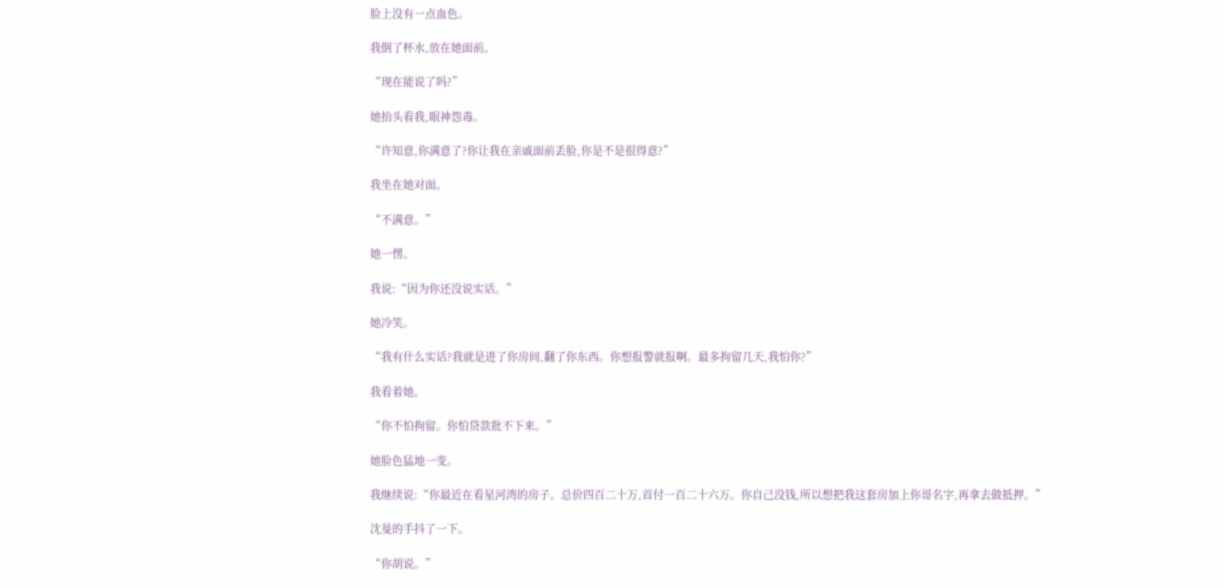脸上没有一点血色。

我倒了杯水,放在她面前。

“现在能说了吗?”

她抬头看我,眼神怨毒。

“许知意,你满意了?你让我在亲戚面前丢脸,你是不是很得意?”

我坐在她对面。

“不满意。”

她一愣。

我说:“因为你还没说实话。”

她冷笑。

“我有什么实话?我就是进了你房间,翻了你东西。你想报警就报啊。最多拘留几天,我怕你?”

我看着她。

“你不怕拘留。你怕贷款批不下来。”

她脸色猛地一变。

我继续说:“你最近在看星河湾的房子。总价四百二十万,首付一百二十六万。你自己没钱,所以想把我这套房加上你哥名字,再拿去做抵押。”

沈曼的手抖了一下。

“你胡说。”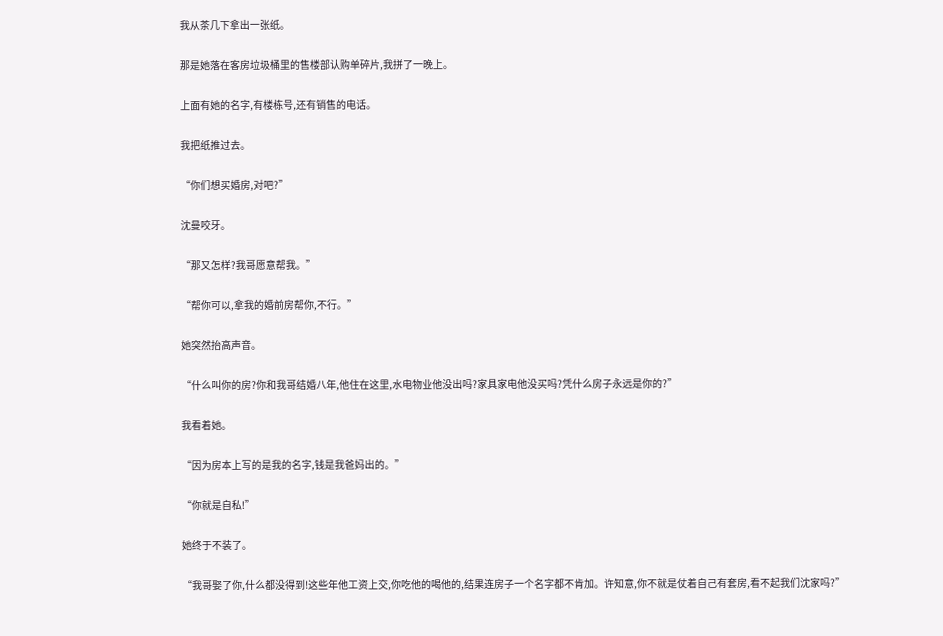我从茶几下拿出一张纸。

那是她落在客房垃圾桶里的售楼部认购单碎片,我拼了一晚上。

上面有她的名字,有楼栋号,还有销售的电话。

我把纸推过去。

“你们想买婚房,对吧?”

沈曼咬牙。

“那又怎样?我哥愿意帮我。”

“帮你可以,拿我的婚前房帮你,不行。”

她突然抬高声音。

“什么叫你的房?你和我哥结婚八年,他住在这里,水电物业他没出吗?家具家电他没买吗?凭什么房子永远是你的?”

我看着她。

“因为房本上写的是我的名字,钱是我爸妈出的。”

“你就是自私!”

她终于不装了。

“我哥娶了你,什么都没得到!这些年他工资上交,你吃他的喝他的,结果连房子一个名字都不肯加。许知意,你不就是仗着自己有套房,看不起我们沈家吗?”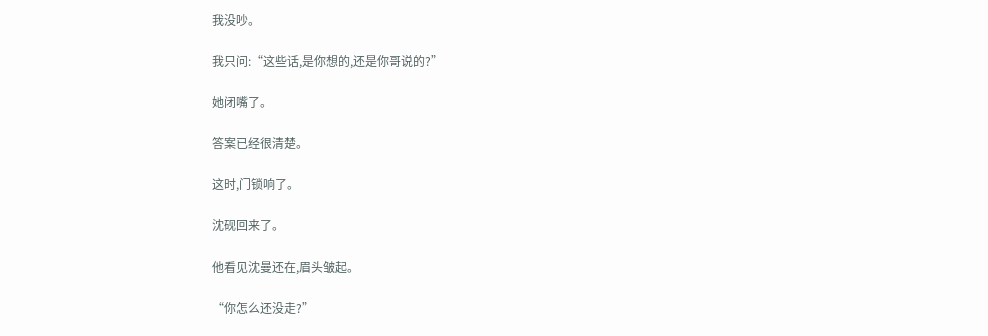我没吵。

我只问:“这些话,是你想的,还是你哥说的?”

她闭嘴了。

答案已经很清楚。

这时,门锁响了。

沈砚回来了。

他看见沈曼还在,眉头皱起。

“你怎么还没走?”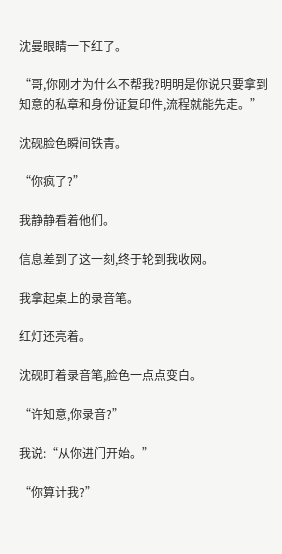沈曼眼睛一下红了。

“哥,你刚才为什么不帮我?明明是你说只要拿到知意的私章和身份证复印件,流程就能先走。”

沈砚脸色瞬间铁青。

“你疯了?”

我静静看着他们。

信息差到了这一刻,终于轮到我收网。

我拿起桌上的录音笔。

红灯还亮着。

沈砚盯着录音笔,脸色一点点变白。

“许知意,你录音?”

我说:“从你进门开始。”

“你算计我?”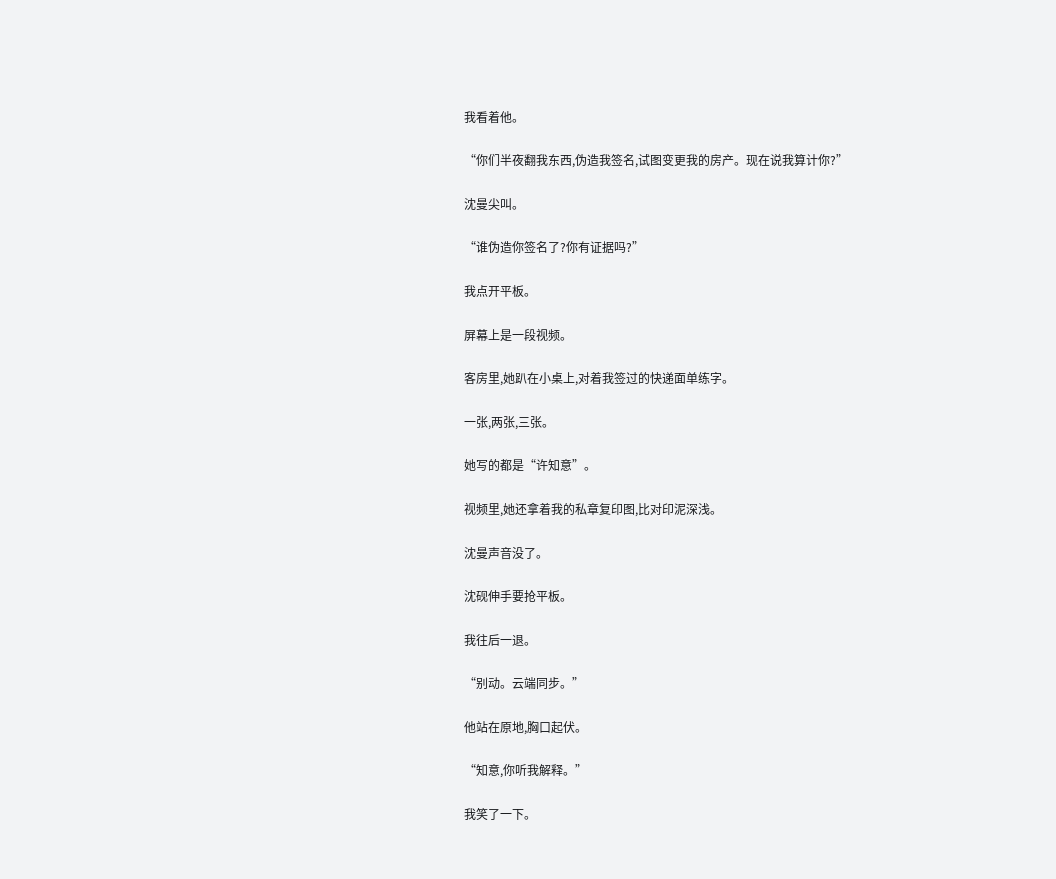我看着他。

“你们半夜翻我东西,伪造我签名,试图变更我的房产。现在说我算计你?”

沈曼尖叫。

“谁伪造你签名了?你有证据吗?”

我点开平板。

屏幕上是一段视频。

客房里,她趴在小桌上,对着我签过的快递面单练字。

一张,两张,三张。

她写的都是“许知意”。

视频里,她还拿着我的私章复印图,比对印泥深浅。

沈曼声音没了。

沈砚伸手要抢平板。

我往后一退。

“别动。云端同步。”

他站在原地,胸口起伏。

“知意,你听我解释。”

我笑了一下。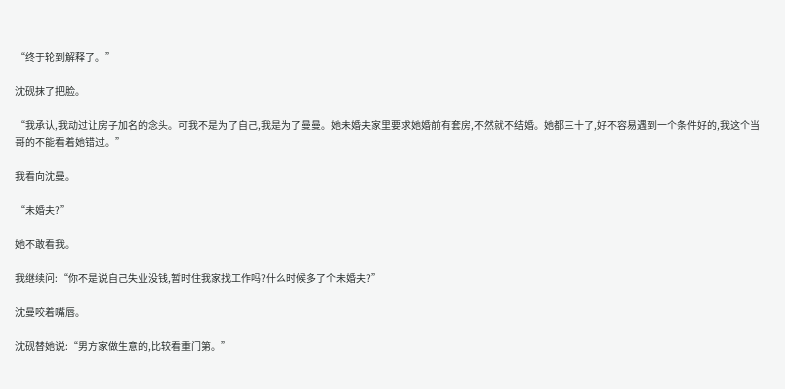“终于轮到解释了。”

沈砚抹了把脸。

“我承认,我动过让房子加名的念头。可我不是为了自己,我是为了曼曼。她未婚夫家里要求她婚前有套房,不然就不结婚。她都三十了,好不容易遇到一个条件好的,我这个当哥的不能看着她错过。”

我看向沈曼。

“未婚夫?”

她不敢看我。

我继续问:“你不是说自己失业没钱,暂时住我家找工作吗?什么时候多了个未婚夫?”

沈曼咬着嘴唇。

沈砚替她说:“男方家做生意的,比较看重门第。”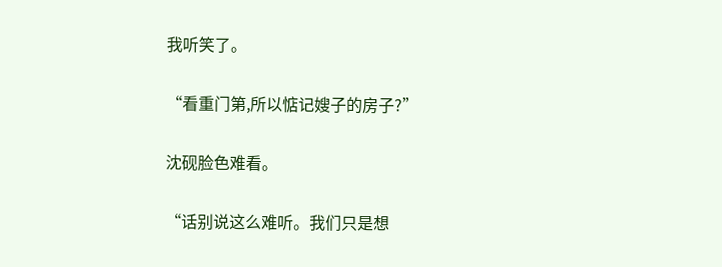我听笑了。

“看重门第,所以惦记嫂子的房子?”

沈砚脸色难看。

“话别说这么难听。我们只是想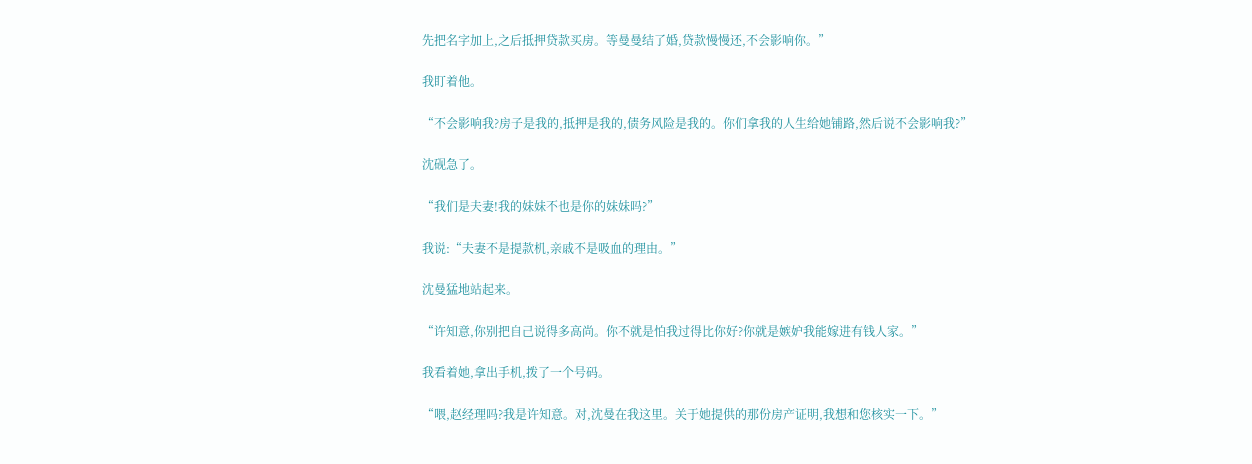先把名字加上,之后抵押贷款买房。等曼曼结了婚,贷款慢慢还,不会影响你。”

我盯着他。

“不会影响我?房子是我的,抵押是我的,债务风险是我的。你们拿我的人生给她铺路,然后说不会影响我?”

沈砚急了。

“我们是夫妻!我的妹妹不也是你的妹妹吗?”

我说:“夫妻不是提款机,亲戚不是吸血的理由。”

沈曼猛地站起来。

“许知意,你别把自己说得多高尚。你不就是怕我过得比你好?你就是嫉妒我能嫁进有钱人家。”

我看着她,拿出手机,拨了一个号码。

“喂,赵经理吗?我是许知意。对,沈曼在我这里。关于她提供的那份房产证明,我想和您核实一下。”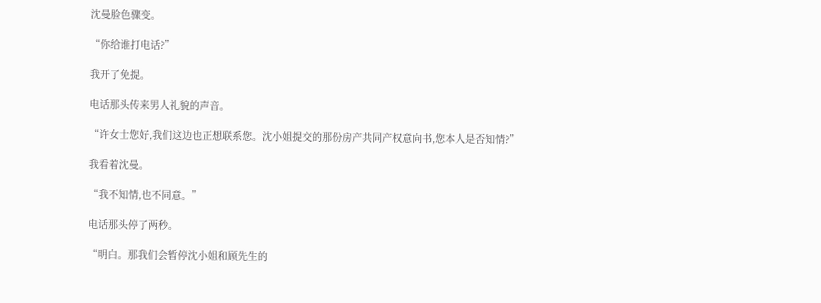沈曼脸色骤变。

“你给谁打电话?”

我开了免提。

电话那头传来男人礼貌的声音。

“许女士您好,我们这边也正想联系您。沈小姐提交的那份房产共同产权意向书,您本人是否知情?”

我看着沈曼。

“我不知情,也不同意。”

电话那头停了两秒。

“明白。那我们会暂停沈小姐和顾先生的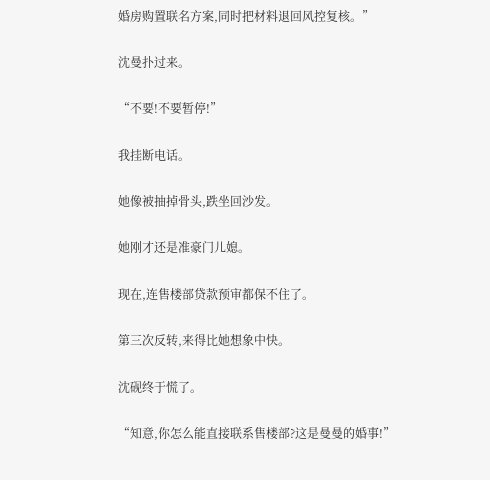婚房购置联名方案,同时把材料退回风控复核。”

沈曼扑过来。

“不要!不要暂停!”

我挂断电话。

她像被抽掉骨头,跌坐回沙发。

她刚才还是准豪门儿媳。

现在,连售楼部贷款预审都保不住了。

第三次反转,来得比她想象中快。

沈砚终于慌了。

“知意,你怎么能直接联系售楼部?这是曼曼的婚事!”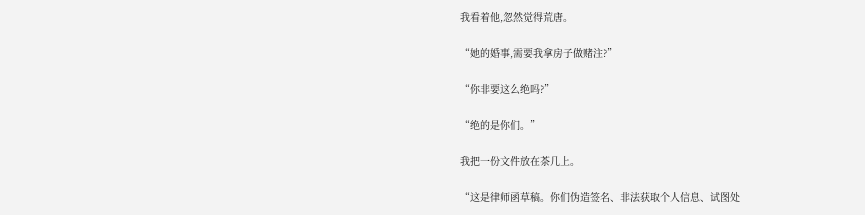我看着他,忽然觉得荒唐。

“她的婚事,需要我拿房子做赌注?”

“你非要这么绝吗?”

“绝的是你们。”

我把一份文件放在茶几上。

“这是律师函草稿。你们伪造签名、非法获取个人信息、试图处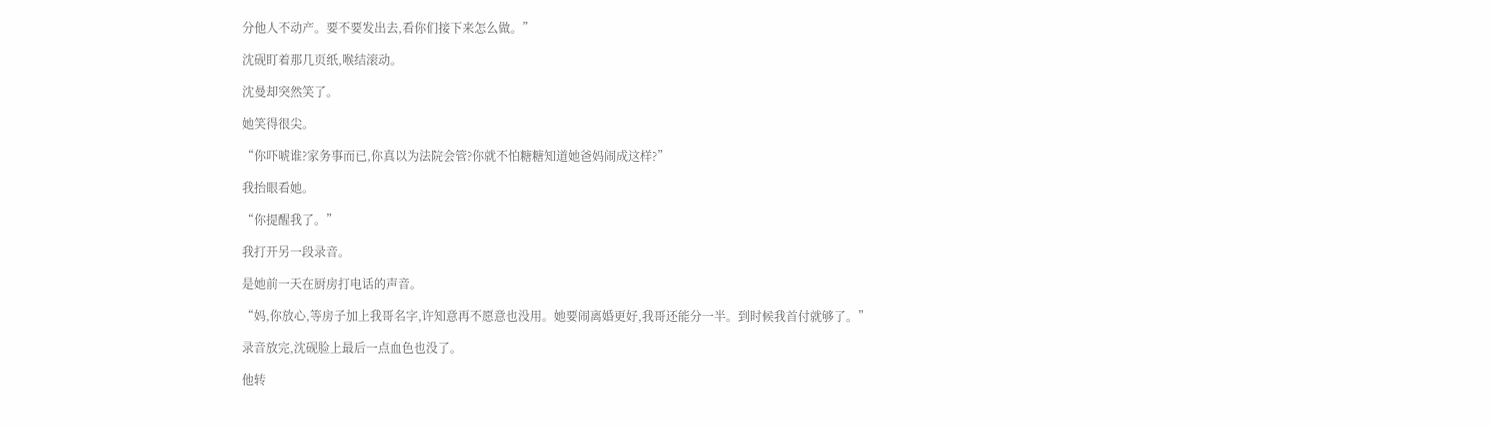分他人不动产。要不要发出去,看你们接下来怎么做。”

沈砚盯着那几页纸,喉结滚动。

沈曼却突然笑了。

她笑得很尖。

“你吓唬谁?家务事而已,你真以为法院会管?你就不怕糖糖知道她爸妈闹成这样?”

我抬眼看她。

“你提醒我了。”

我打开另一段录音。

是她前一天在厨房打电话的声音。

“妈,你放心,等房子加上我哥名字,许知意再不愿意也没用。她要闹离婚更好,我哥还能分一半。到时候我首付就够了。”

录音放完,沈砚脸上最后一点血色也没了。

他转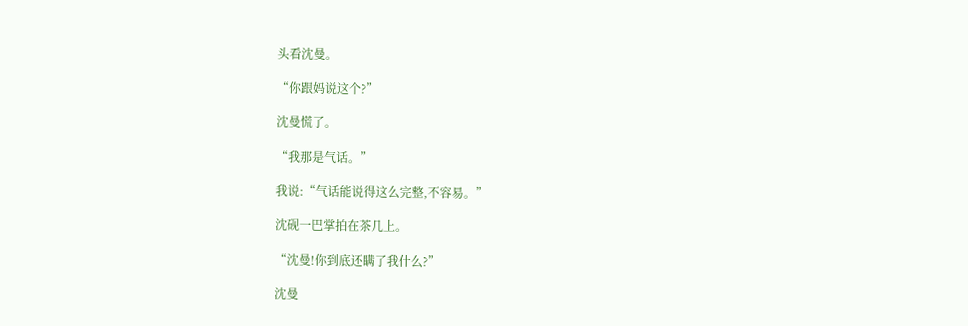头看沈曼。

“你跟妈说这个?”

沈曼慌了。

“我那是气话。”

我说:“气话能说得这么完整,不容易。”

沈砚一巴掌拍在茶几上。

“沈曼!你到底还瞒了我什么?”

沈曼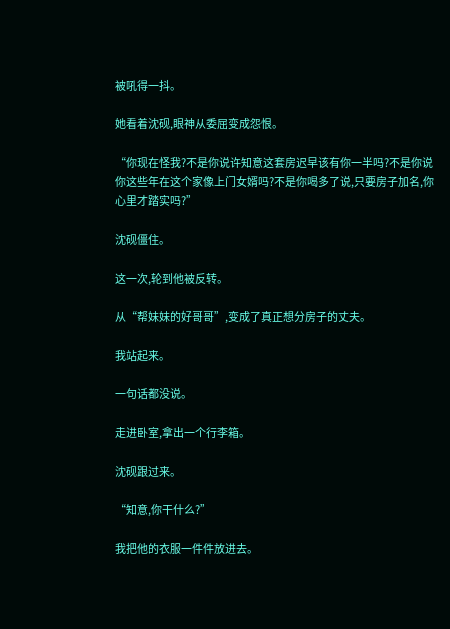被吼得一抖。

她看着沈砚,眼神从委屈变成怨恨。

“你现在怪我?不是你说许知意这套房迟早该有你一半吗?不是你说你这些年在这个家像上门女婿吗?不是你喝多了说,只要房子加名,你心里才踏实吗?”

沈砚僵住。

这一次,轮到他被反转。

从“帮妹妹的好哥哥”,变成了真正想分房子的丈夫。

我站起来。

一句话都没说。

走进卧室,拿出一个行李箱。

沈砚跟过来。

“知意,你干什么?”

我把他的衣服一件件放进去。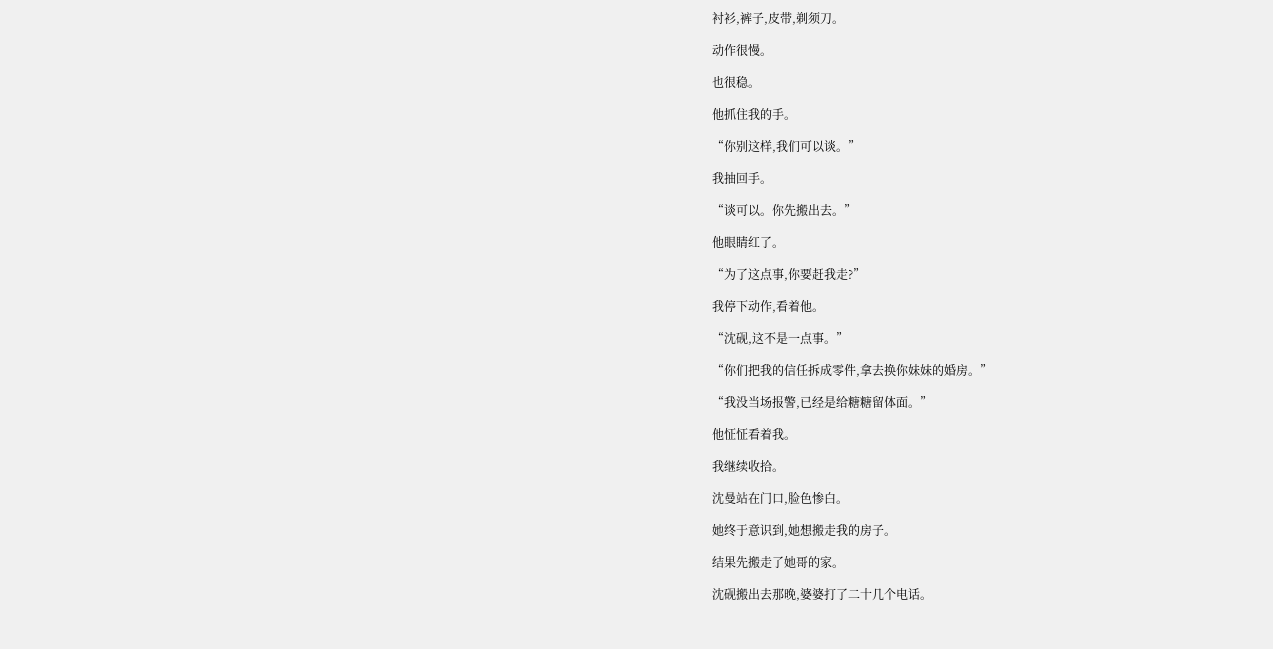衬衫,裤子,皮带,剃须刀。

动作很慢。

也很稳。

他抓住我的手。

“你别这样,我们可以谈。”

我抽回手。

“谈可以。你先搬出去。”

他眼睛红了。

“为了这点事,你要赶我走?”

我停下动作,看着他。

“沈砚,这不是一点事。”

“你们把我的信任拆成零件,拿去换你妹妹的婚房。”

“我没当场报警,已经是给糖糖留体面。”

他怔怔看着我。

我继续收拾。

沈曼站在门口,脸色惨白。

她终于意识到,她想搬走我的房子。

结果先搬走了她哥的家。

沈砚搬出去那晚,婆婆打了二十几个电话。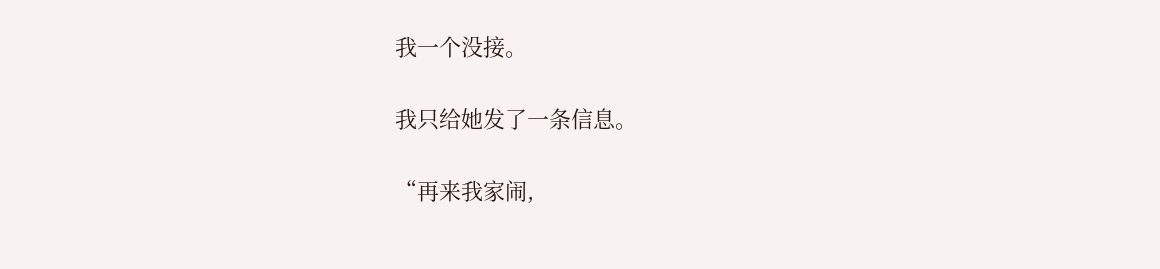我一个没接。

我只给她发了一条信息。

“再来我家闹,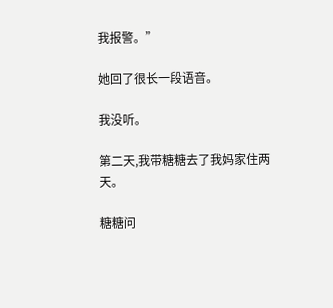我报警。”

她回了很长一段语音。

我没听。

第二天,我带糖糖去了我妈家住两天。

糖糖问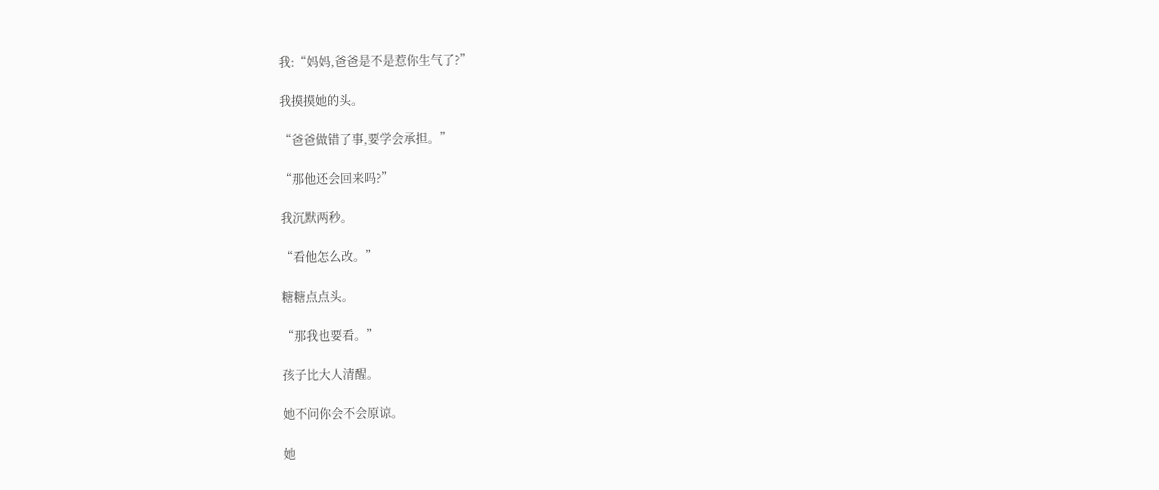我:“妈妈,爸爸是不是惹你生气了?”

我摸摸她的头。

“爸爸做错了事,要学会承担。”

“那他还会回来吗?”

我沉默两秒。

“看他怎么改。”

糖糖点点头。

“那我也要看。”

孩子比大人清醒。

她不问你会不会原谅。

她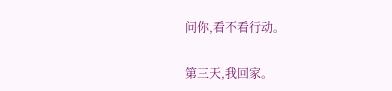问你,看不看行动。

第三天,我回家。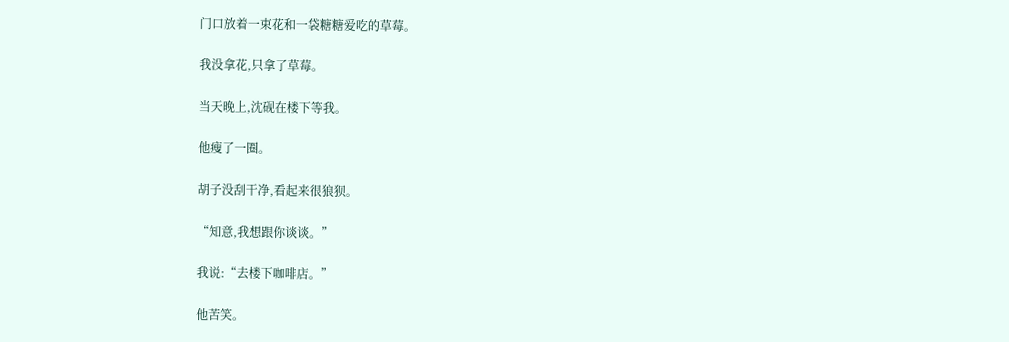门口放着一束花和一袋糖糖爱吃的草莓。

我没拿花,只拿了草莓。

当天晚上,沈砚在楼下等我。

他瘦了一圈。

胡子没刮干净,看起来很狼狈。

“知意,我想跟你谈谈。”

我说:“去楼下咖啡店。”

他苦笑。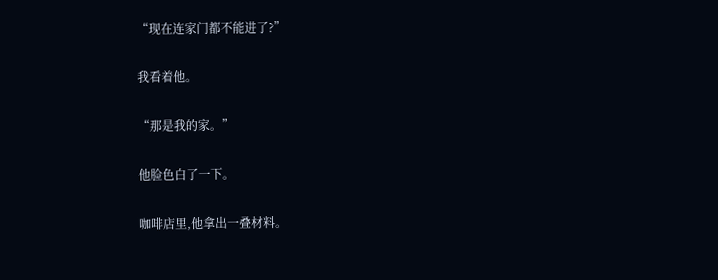“现在连家门都不能进了?”

我看着他。

“那是我的家。”

他脸色白了一下。

咖啡店里,他拿出一叠材料。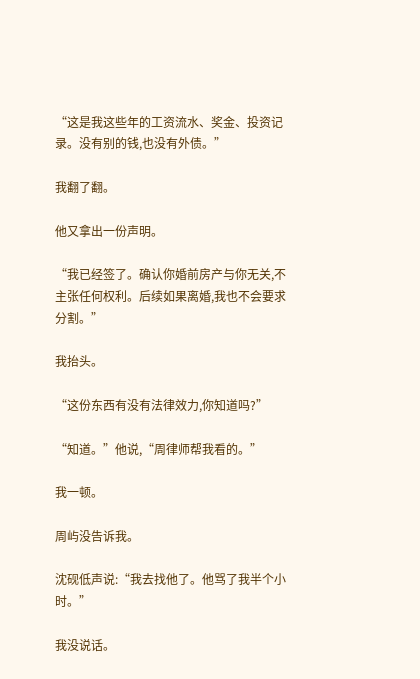“这是我这些年的工资流水、奖金、投资记录。没有别的钱,也没有外债。”

我翻了翻。

他又拿出一份声明。

“我已经签了。确认你婚前房产与你无关,不主张任何权利。后续如果离婚,我也不会要求分割。”

我抬头。

“这份东西有没有法律效力,你知道吗?”

“知道。”他说,“周律师帮我看的。”

我一顿。

周屿没告诉我。

沈砚低声说:“我去找他了。他骂了我半个小时。”

我没说话。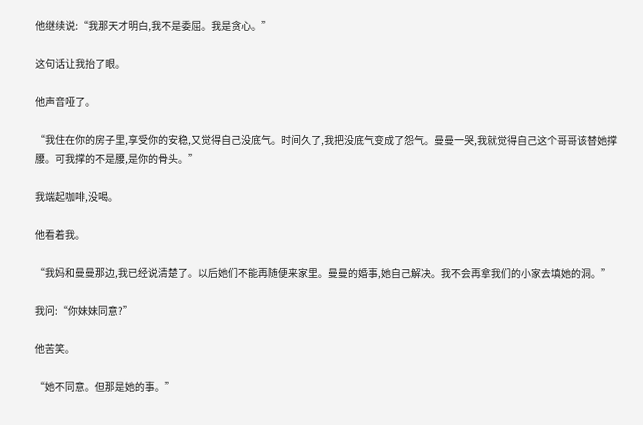他继续说:“我那天才明白,我不是委屈。我是贪心。”

这句话让我抬了眼。

他声音哑了。

“我住在你的房子里,享受你的安稳,又觉得自己没底气。时间久了,我把没底气变成了怨气。曼曼一哭,我就觉得自己这个哥哥该替她撑腰。可我撑的不是腰,是你的骨头。”

我端起咖啡,没喝。

他看着我。

“我妈和曼曼那边,我已经说清楚了。以后她们不能再随便来家里。曼曼的婚事,她自己解决。我不会再拿我们的小家去填她的洞。”

我问:“你妹妹同意?”

他苦笑。

“她不同意。但那是她的事。”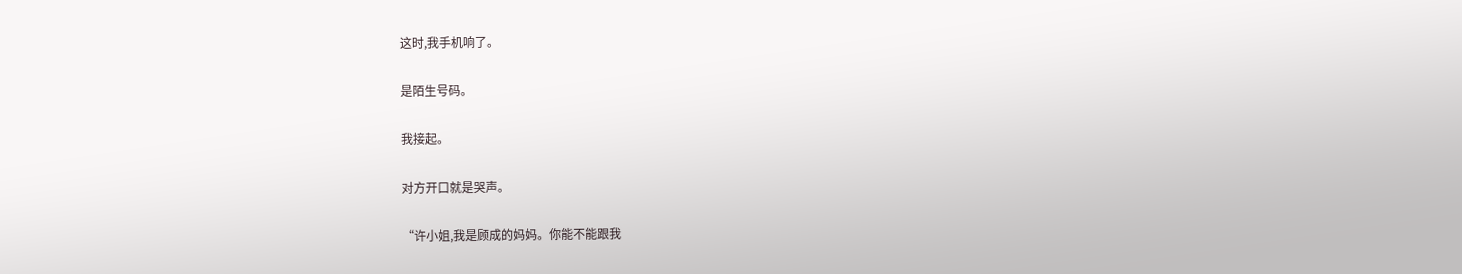这时,我手机响了。

是陌生号码。

我接起。

对方开口就是哭声。

“许小姐,我是顾成的妈妈。你能不能跟我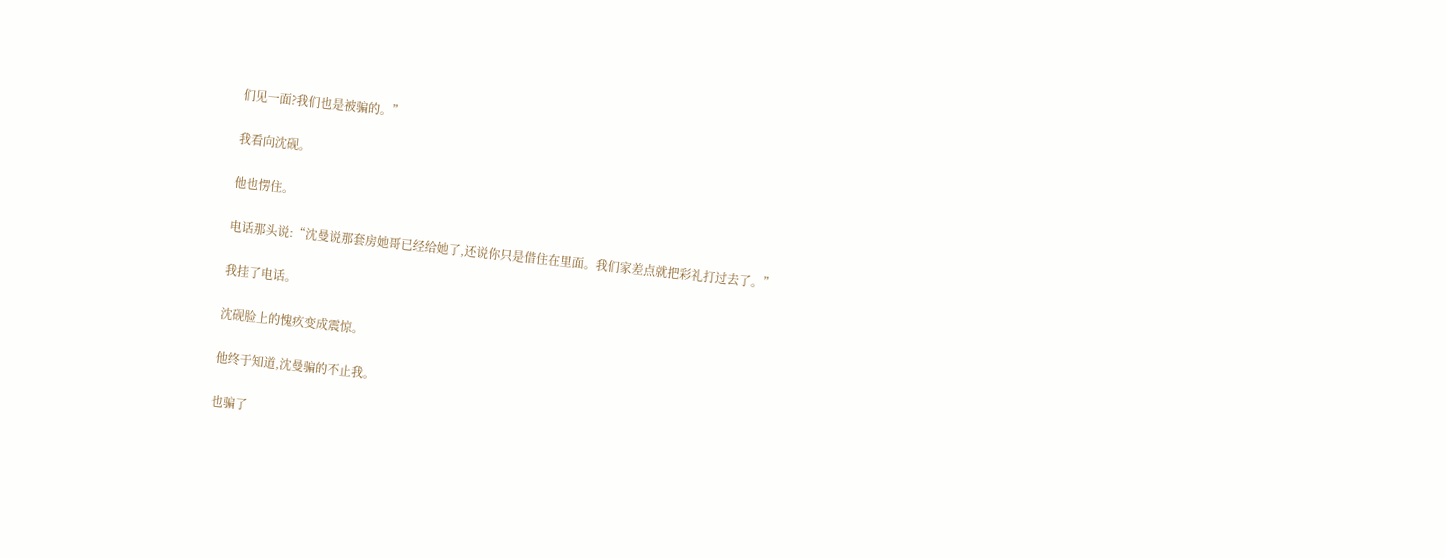们见一面?我们也是被骗的。”

我看向沈砚。

他也愣住。

电话那头说:“沈曼说那套房她哥已经给她了,还说你只是借住在里面。我们家差点就把彩礼打过去了。”

我挂了电话。

沈砚脸上的愧疚变成震惊。

他终于知道,沈曼骗的不止我。

也骗了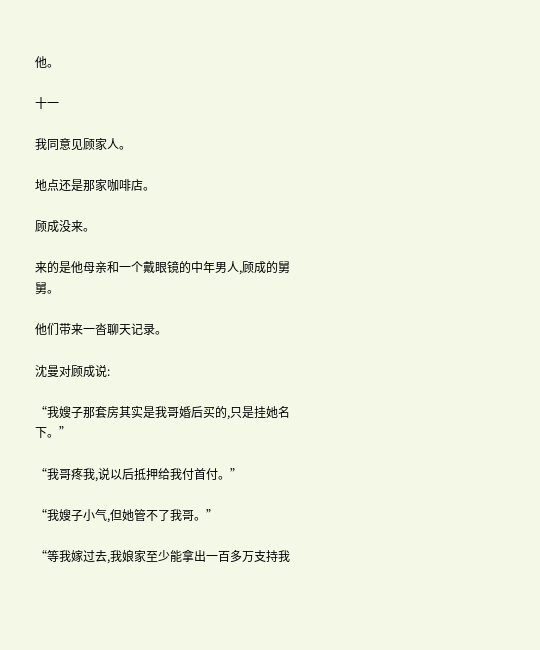他。

十一

我同意见顾家人。

地点还是那家咖啡店。

顾成没来。

来的是他母亲和一个戴眼镜的中年男人,顾成的舅舅。

他们带来一沓聊天记录。

沈曼对顾成说:

“我嫂子那套房其实是我哥婚后买的,只是挂她名下。”

“我哥疼我,说以后抵押给我付首付。”

“我嫂子小气,但她管不了我哥。”

“等我嫁过去,我娘家至少能拿出一百多万支持我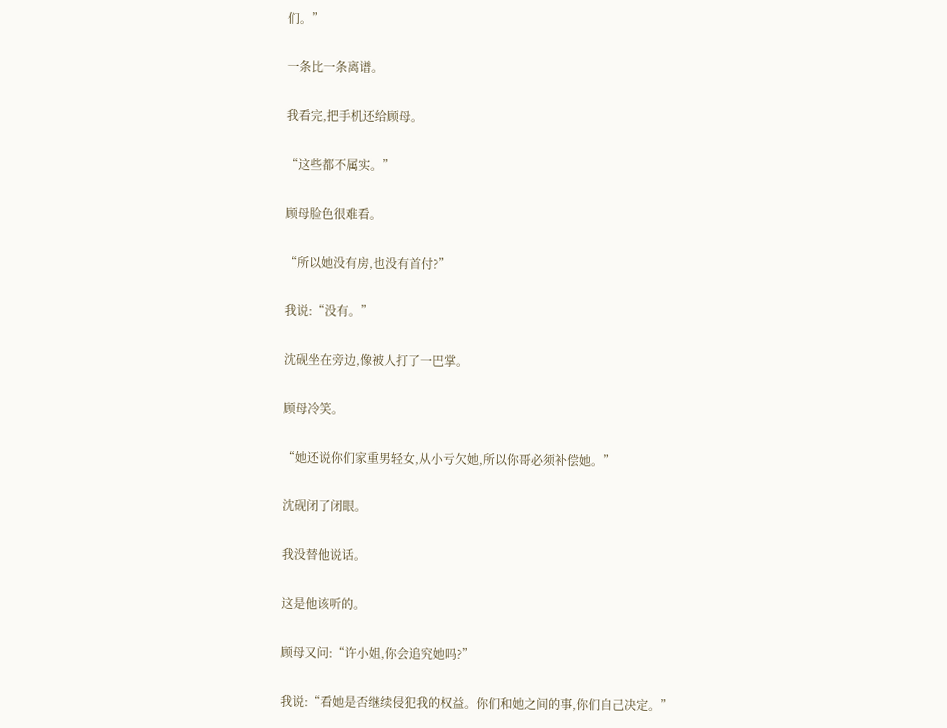们。”

一条比一条离谱。

我看完,把手机还给顾母。

“这些都不属实。”

顾母脸色很难看。

“所以她没有房,也没有首付?”

我说:“没有。”

沈砚坐在旁边,像被人打了一巴掌。

顾母冷笑。

“她还说你们家重男轻女,从小亏欠她,所以你哥必须补偿她。”

沈砚闭了闭眼。

我没替他说话。

这是他该听的。

顾母又问:“许小姐,你会追究她吗?”

我说:“看她是否继续侵犯我的权益。你们和她之间的事,你们自己决定。”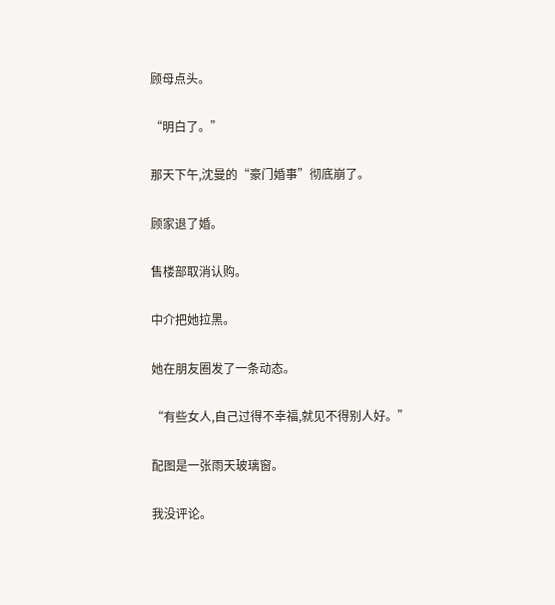顾母点头。

“明白了。”

那天下午,沈曼的“豪门婚事”彻底崩了。

顾家退了婚。

售楼部取消认购。

中介把她拉黑。

她在朋友圈发了一条动态。

“有些女人,自己过得不幸福,就见不得别人好。”

配图是一张雨天玻璃窗。

我没评论。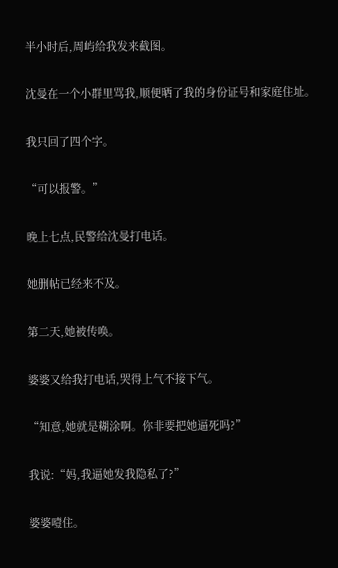半小时后,周屿给我发来截图。

沈曼在一个小群里骂我,顺便晒了我的身份证号和家庭住址。

我只回了四个字。

“可以报警。”

晚上七点,民警给沈曼打电话。

她删帖已经来不及。

第二天,她被传唤。

婆婆又给我打电话,哭得上气不接下气。

“知意,她就是糊涂啊。你非要把她逼死吗?”

我说:“妈,我逼她发我隐私了?”

婆婆噎住。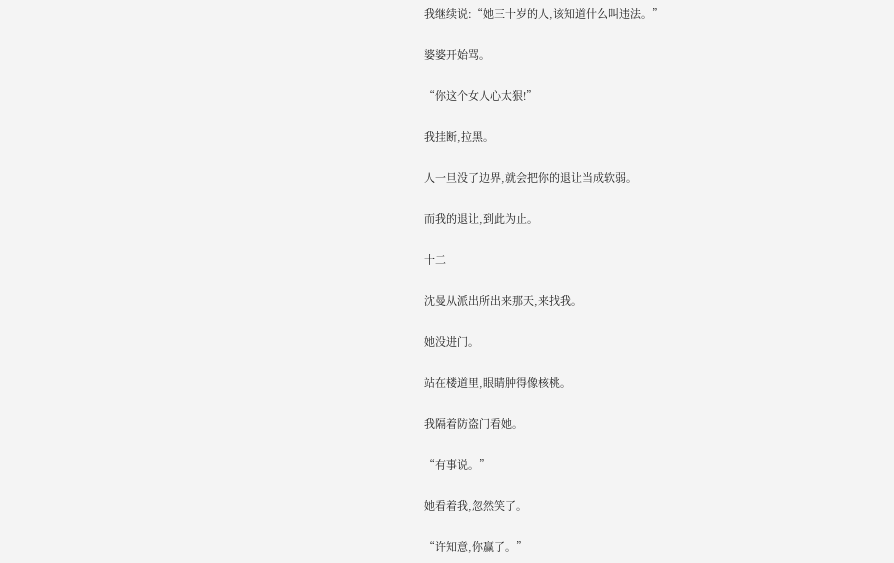我继续说:“她三十岁的人,该知道什么叫违法。”

婆婆开始骂。

“你这个女人心太狠!”

我挂断,拉黑。

人一旦没了边界,就会把你的退让当成软弱。

而我的退让,到此为止。

十二

沈曼从派出所出来那天,来找我。

她没进门。

站在楼道里,眼睛肿得像核桃。

我隔着防盗门看她。

“有事说。”

她看着我,忽然笑了。

“许知意,你赢了。”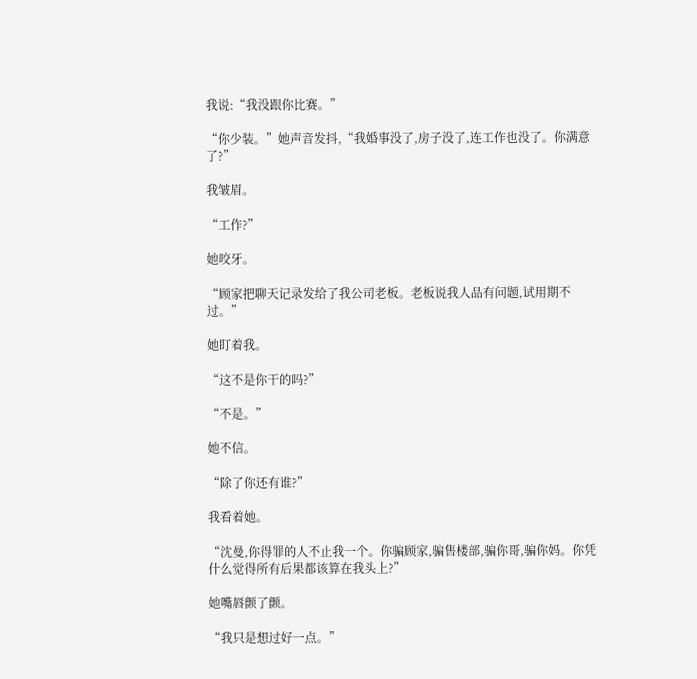我说:“我没跟你比赛。”

“你少装。”她声音发抖,“我婚事没了,房子没了,连工作也没了。你满意了?”

我皱眉。

“工作?”

她咬牙。

“顾家把聊天记录发给了我公司老板。老板说我人品有问题,试用期不过。”

她盯着我。

“这不是你干的吗?”

“不是。”

她不信。

“除了你还有谁?”

我看着她。

“沈曼,你得罪的人不止我一个。你骗顾家,骗售楼部,骗你哥,骗你妈。你凭什么觉得所有后果都该算在我头上?”

她嘴唇颤了颤。

“我只是想过好一点。”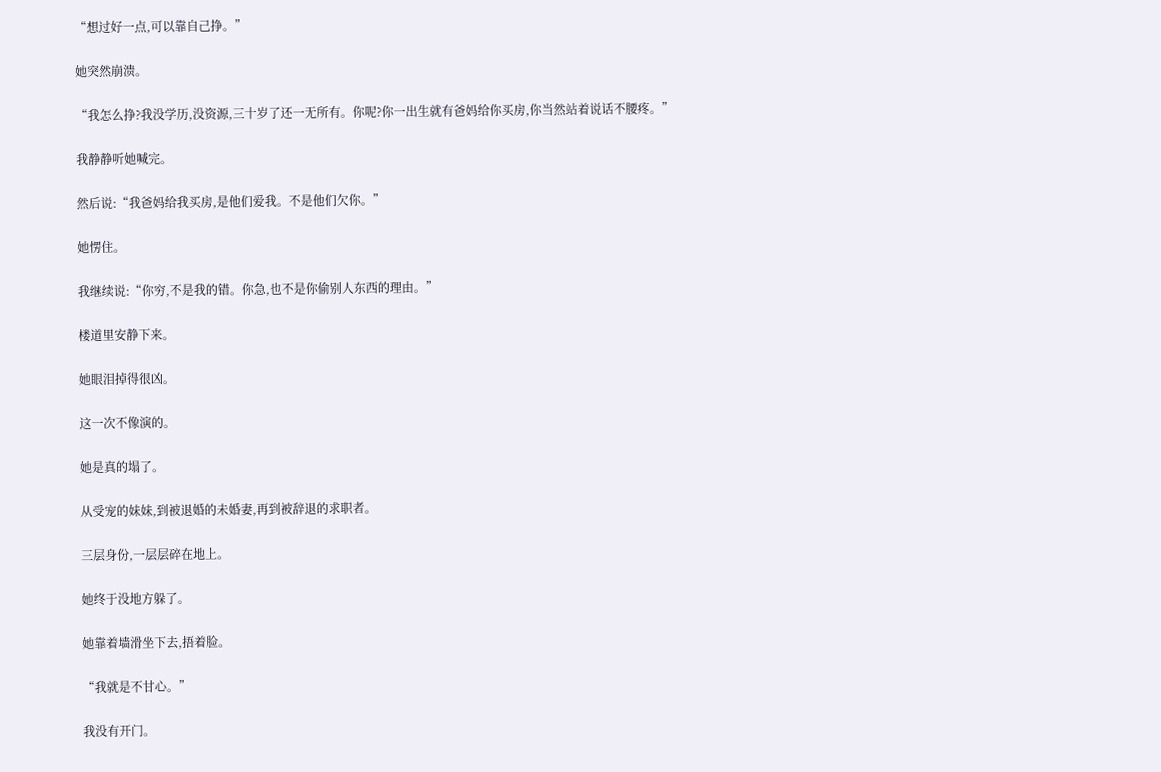“想过好一点,可以靠自己挣。”

她突然崩溃。

“我怎么挣?我没学历,没资源,三十岁了还一无所有。你呢?你一出生就有爸妈给你买房,你当然站着说话不腰疼。”

我静静听她喊完。

然后说:“我爸妈给我买房,是他们爱我。不是他们欠你。”

她愣住。

我继续说:“你穷,不是我的错。你急,也不是你偷别人东西的理由。”

楼道里安静下来。

她眼泪掉得很凶。

这一次不像演的。

她是真的塌了。

从受宠的妹妹,到被退婚的未婚妻,再到被辞退的求职者。

三层身份,一层层碎在地上。

她终于没地方躲了。

她靠着墙滑坐下去,捂着脸。

“我就是不甘心。”

我没有开门。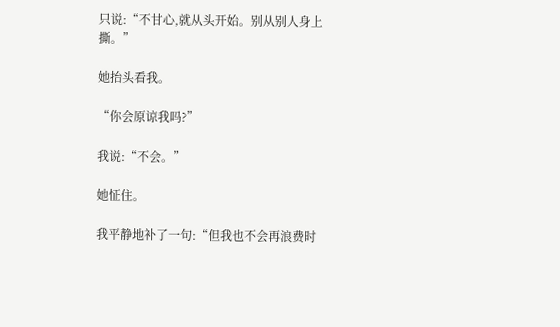只说:“不甘心,就从头开始。别从别人身上撕。”

她抬头看我。

“你会原谅我吗?”

我说:“不会。”

她怔住。

我平静地补了一句:“但我也不会再浪费时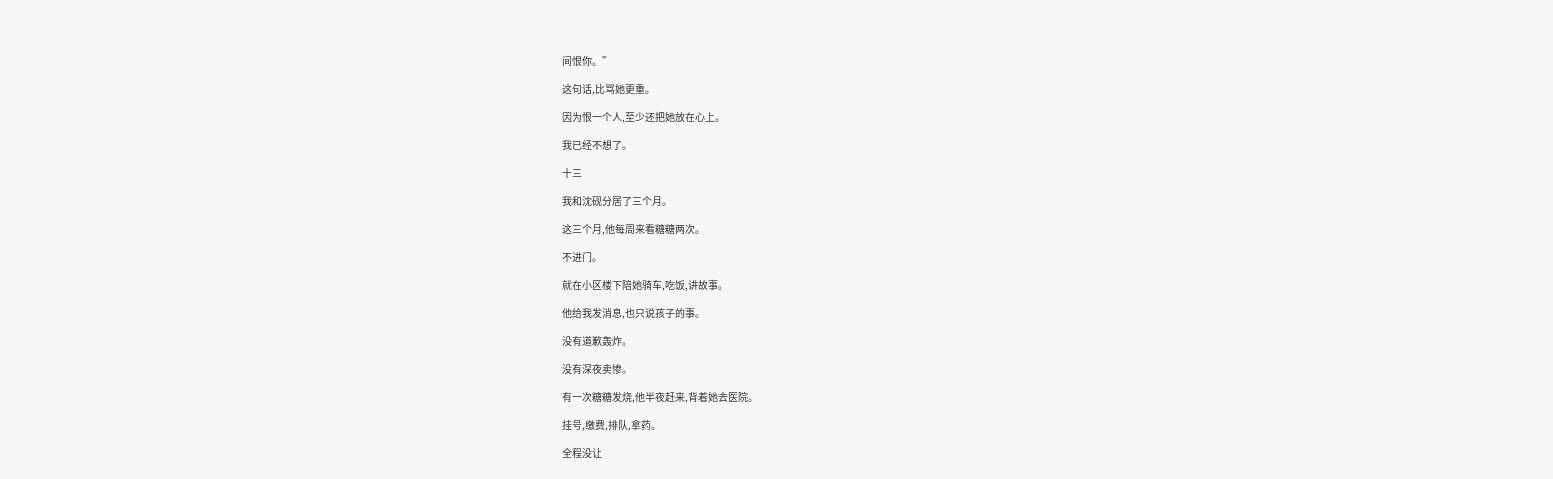间恨你。”

这句话,比骂她更重。

因为恨一个人,至少还把她放在心上。

我已经不想了。

十三

我和沈砚分居了三个月。

这三个月,他每周来看糖糖两次。

不进门。

就在小区楼下陪她骑车,吃饭,讲故事。

他给我发消息,也只说孩子的事。

没有道歉轰炸。

没有深夜卖惨。

有一次糖糖发烧,他半夜赶来,背着她去医院。

挂号,缴费,排队,拿药。

全程没让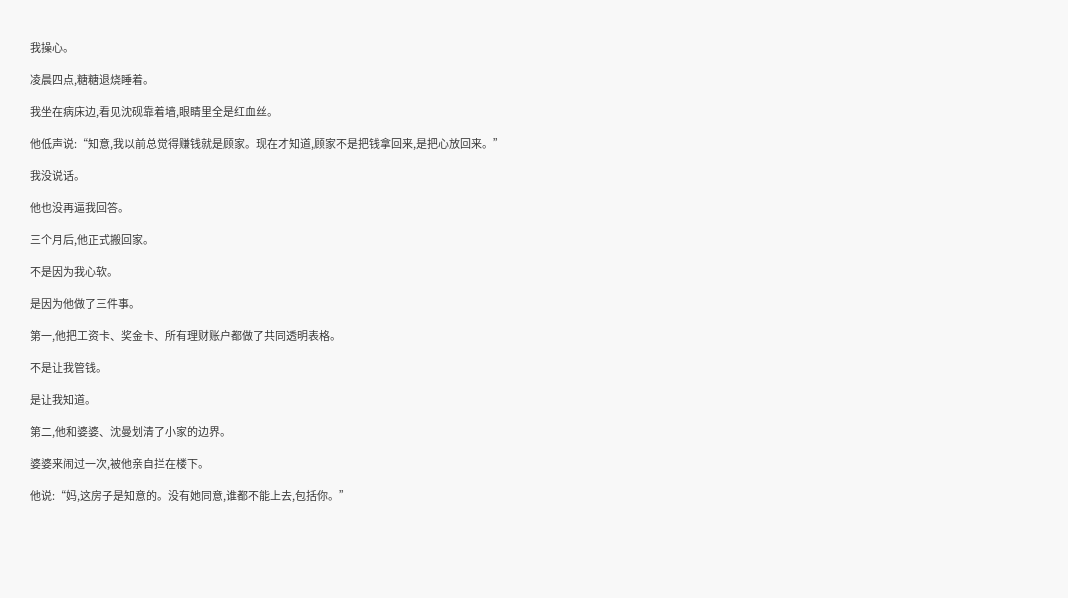我操心。

凌晨四点,糖糖退烧睡着。

我坐在病床边,看见沈砚靠着墙,眼睛里全是红血丝。

他低声说:“知意,我以前总觉得赚钱就是顾家。现在才知道,顾家不是把钱拿回来,是把心放回来。”

我没说话。

他也没再逼我回答。

三个月后,他正式搬回家。

不是因为我心软。

是因为他做了三件事。

第一,他把工资卡、奖金卡、所有理财账户都做了共同透明表格。

不是让我管钱。

是让我知道。

第二,他和婆婆、沈曼划清了小家的边界。

婆婆来闹过一次,被他亲自拦在楼下。

他说:“妈,这房子是知意的。没有她同意,谁都不能上去,包括你。”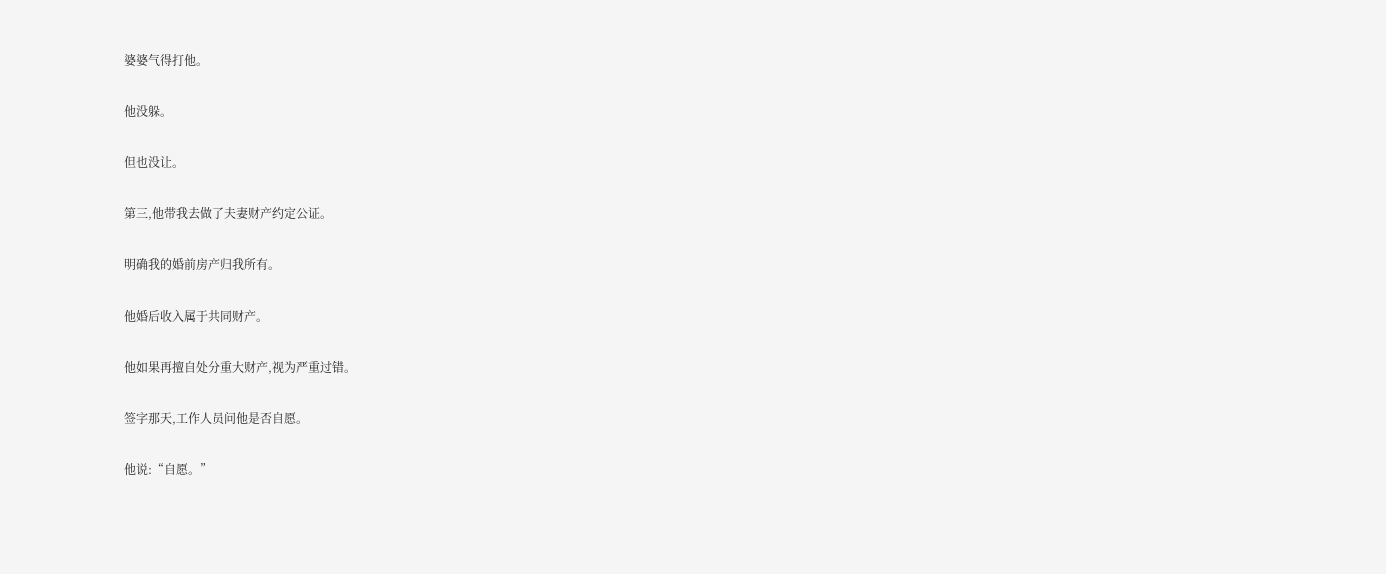婆婆气得打他。

他没躲。

但也没让。

第三,他带我去做了夫妻财产约定公证。

明确我的婚前房产归我所有。

他婚后收入属于共同财产。

他如果再擅自处分重大财产,视为严重过错。

签字那天,工作人员问他是否自愿。

他说:“自愿。”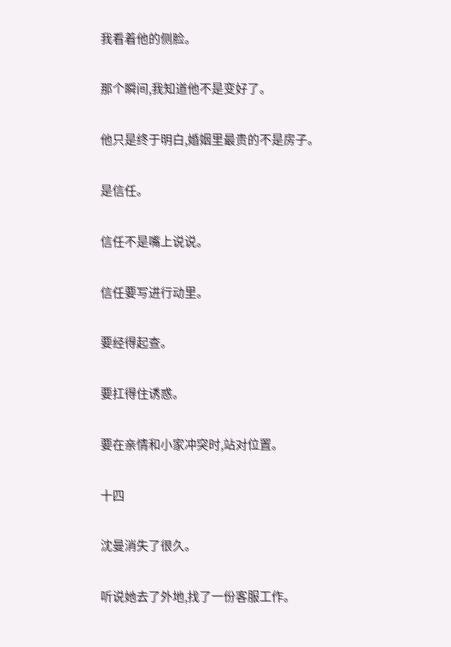我看着他的侧脸。

那个瞬间,我知道他不是变好了。

他只是终于明白,婚姻里最贵的不是房子。

是信任。

信任不是嘴上说说。

信任要写进行动里。

要经得起查。

要扛得住诱惑。

要在亲情和小家冲突时,站对位置。

十四

沈曼消失了很久。

听说她去了外地,找了一份客服工作。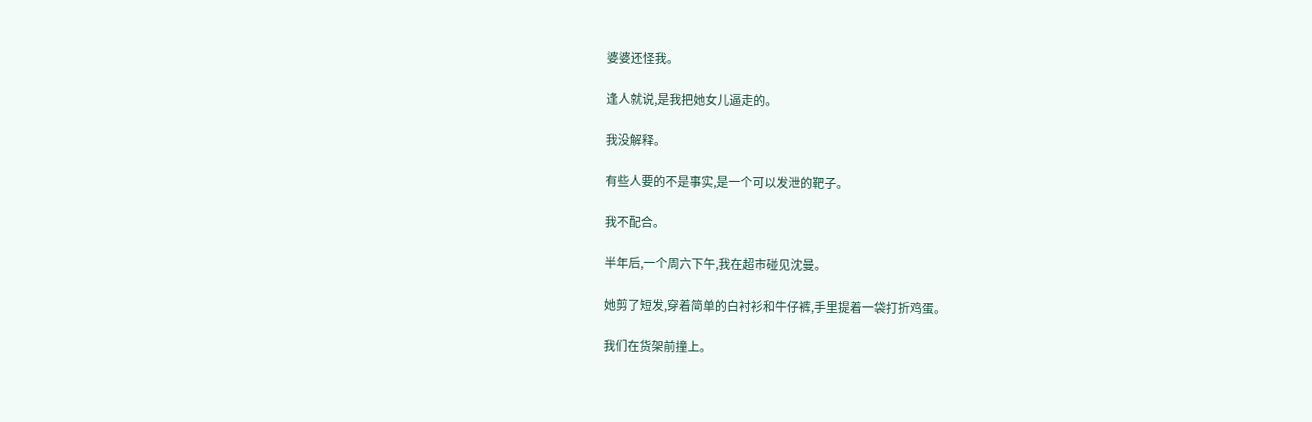婆婆还怪我。

逢人就说,是我把她女儿逼走的。

我没解释。

有些人要的不是事实,是一个可以发泄的靶子。

我不配合。

半年后,一个周六下午,我在超市碰见沈曼。

她剪了短发,穿着简单的白衬衫和牛仔裤,手里提着一袋打折鸡蛋。

我们在货架前撞上。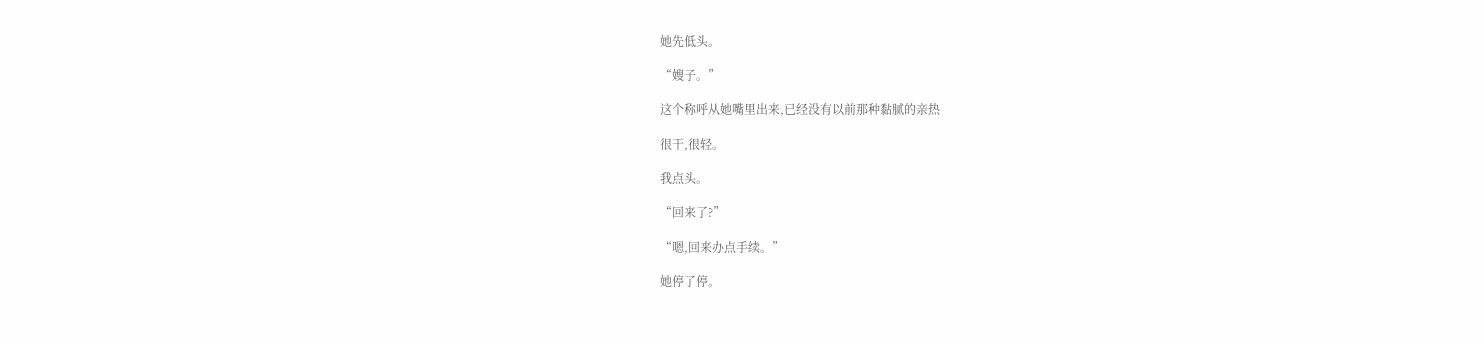她先低头。

“嫂子。”

这个称呼从她嘴里出来,已经没有以前那种黏腻的亲热

很干,很轻。

我点头。

“回来了?”

“嗯,回来办点手续。”

她停了停。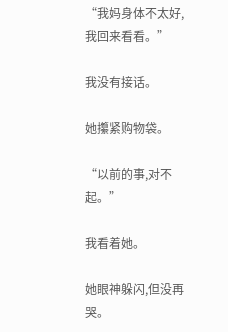“我妈身体不太好,我回来看看。”

我没有接话。

她攥紧购物袋。

“以前的事,对不起。”

我看着她。

她眼神躲闪,但没再哭。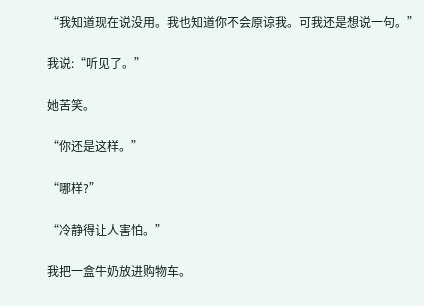“我知道现在说没用。我也知道你不会原谅我。可我还是想说一句。”

我说:“听见了。”

她苦笑。

“你还是这样。”

“哪样?”

“冷静得让人害怕。”

我把一盒牛奶放进购物车。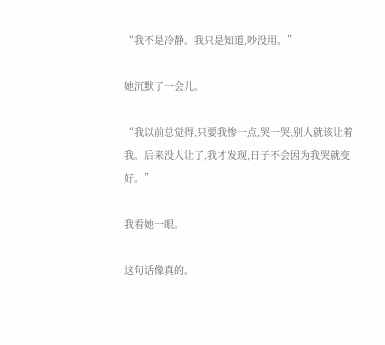“我不是冷静。我只是知道,吵没用。”

她沉默了一会儿。

“我以前总觉得,只要我惨一点,哭一哭,别人就该让着我。后来没人让了,我才发现,日子不会因为我哭就变好。”

我看她一眼。

这句话像真的。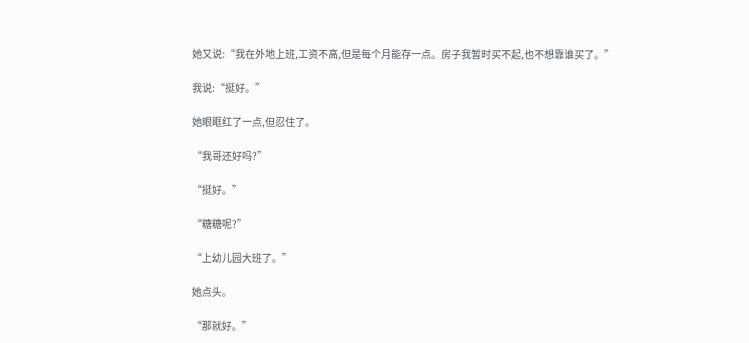她又说:“我在外地上班,工资不高,但是每个月能存一点。房子我暂时买不起,也不想靠谁买了。”

我说:“挺好。”

她眼眶红了一点,但忍住了。

“我哥还好吗?”

“挺好。”

“糖糖呢?”

“上幼儿园大班了。”

她点头。

“那就好。”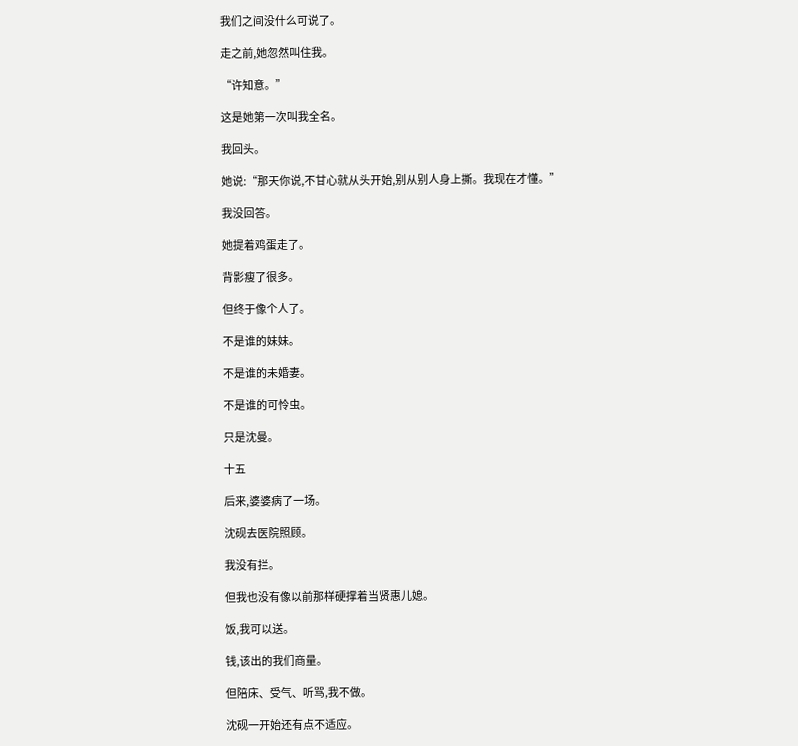我们之间没什么可说了。

走之前,她忽然叫住我。

“许知意。”

这是她第一次叫我全名。

我回头。

她说:“那天你说,不甘心就从头开始,别从别人身上撕。我现在才懂。”

我没回答。

她提着鸡蛋走了。

背影瘦了很多。

但终于像个人了。

不是谁的妹妹。

不是谁的未婚妻。

不是谁的可怜虫。

只是沈曼。

十五

后来,婆婆病了一场。

沈砚去医院照顾。

我没有拦。

但我也没有像以前那样硬撑着当贤惠儿媳。

饭,我可以送。

钱,该出的我们商量。

但陪床、受气、听骂,我不做。

沈砚一开始还有点不适应。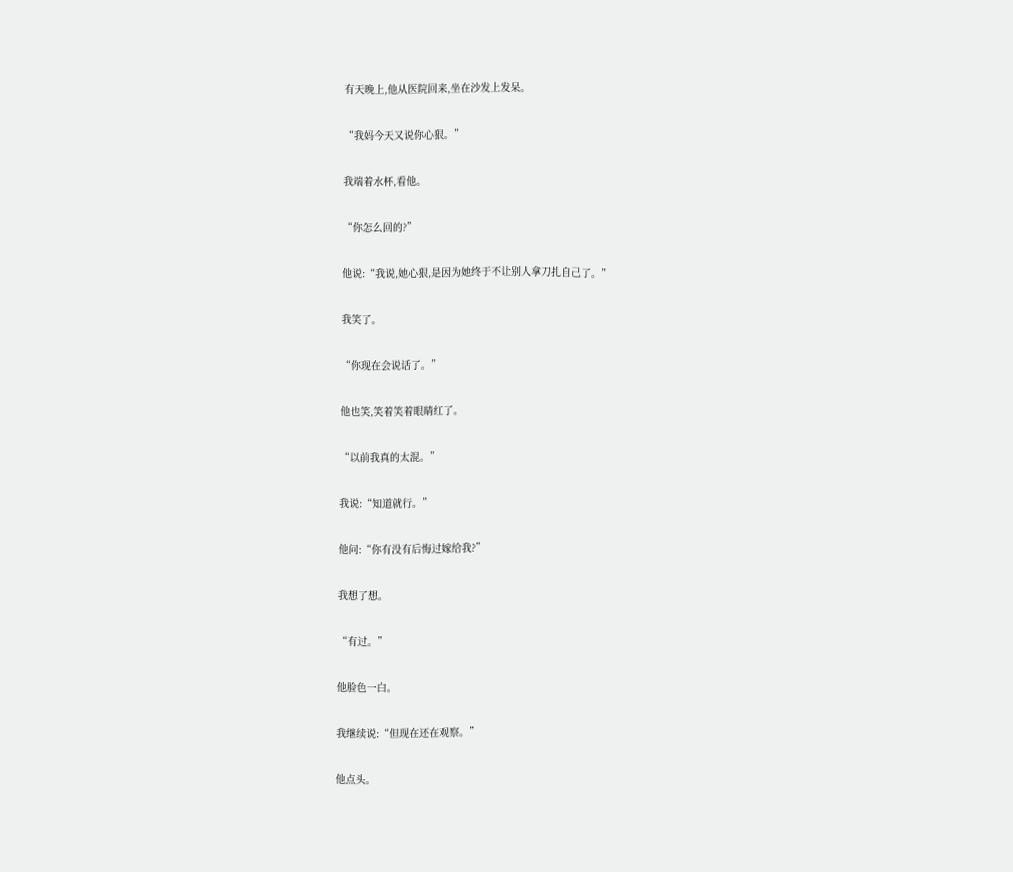有天晚上,他从医院回来,坐在沙发上发呆。

“我妈今天又说你心狠。”

我端着水杯,看他。

“你怎么回的?”

他说:“我说,她心狠,是因为她终于不让别人拿刀扎自己了。”

我笑了。

“你现在会说话了。”

他也笑,笑着笑着眼睛红了。

“以前我真的太混。”

我说:“知道就行。”

他问:“你有没有后悔过嫁给我?”

我想了想。

“有过。”

他脸色一白。

我继续说:“但现在还在观察。”

他点头。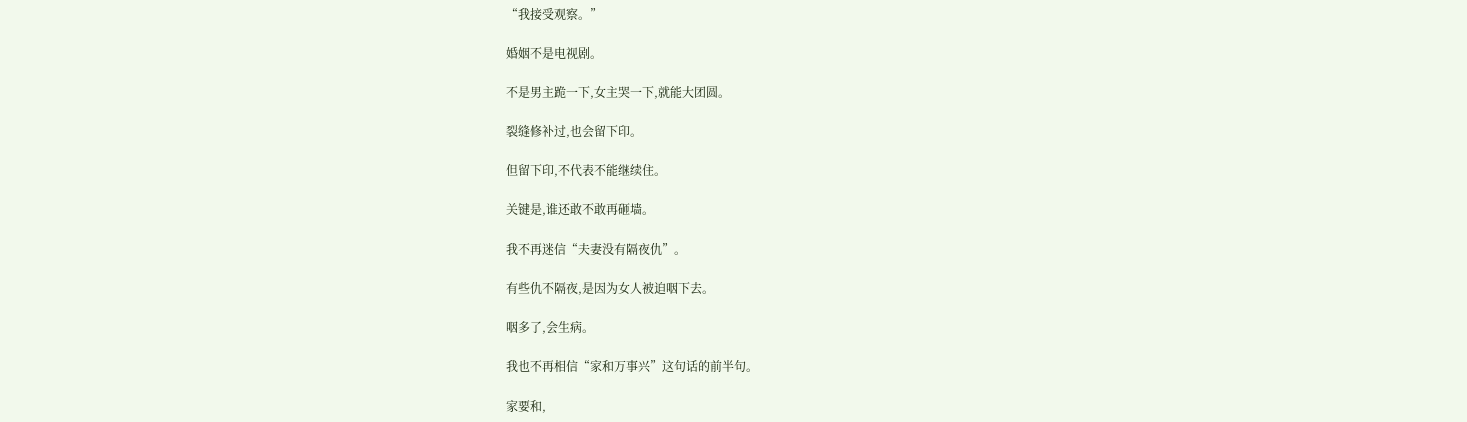“我接受观察。”

婚姻不是电视剧。

不是男主跪一下,女主哭一下,就能大团圆。

裂缝修补过,也会留下印。

但留下印,不代表不能继续住。

关键是,谁还敢不敢再砸墙。

我不再迷信“夫妻没有隔夜仇”。

有些仇不隔夜,是因为女人被迫咽下去。

咽多了,会生病。

我也不再相信“家和万事兴”这句话的前半句。

家要和,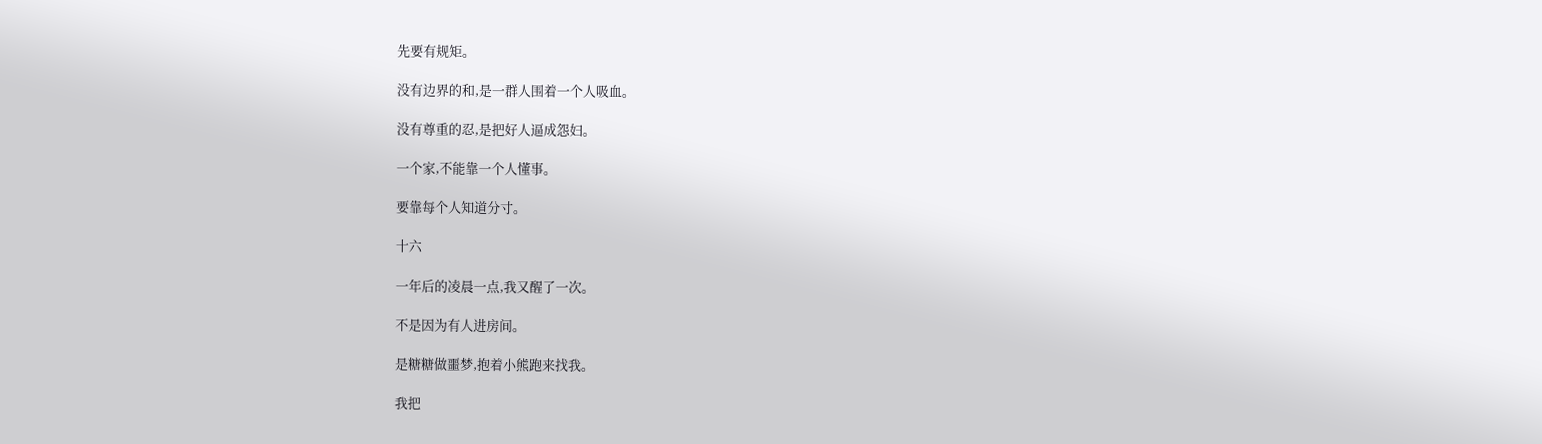先要有规矩。

没有边界的和,是一群人围着一个人吸血。

没有尊重的忍,是把好人逼成怨妇。

一个家,不能靠一个人懂事。

要靠每个人知道分寸。

十六

一年后的凌晨一点,我又醒了一次。

不是因为有人进房间。

是糖糖做噩梦,抱着小熊跑来找我。

我把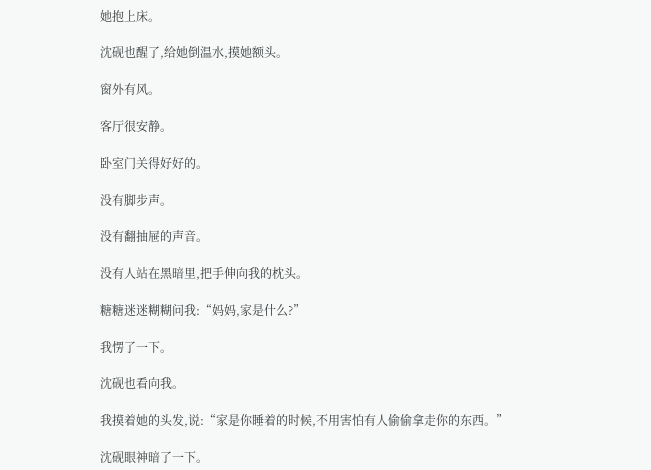她抱上床。

沈砚也醒了,给她倒温水,摸她额头。

窗外有风。

客厅很安静。

卧室门关得好好的。

没有脚步声。

没有翻抽屉的声音。

没有人站在黑暗里,把手伸向我的枕头。

糖糖迷迷糊糊问我:“妈妈,家是什么?”

我愣了一下。

沈砚也看向我。

我摸着她的头发,说:“家是你睡着的时候,不用害怕有人偷偷拿走你的东西。”

沈砚眼神暗了一下。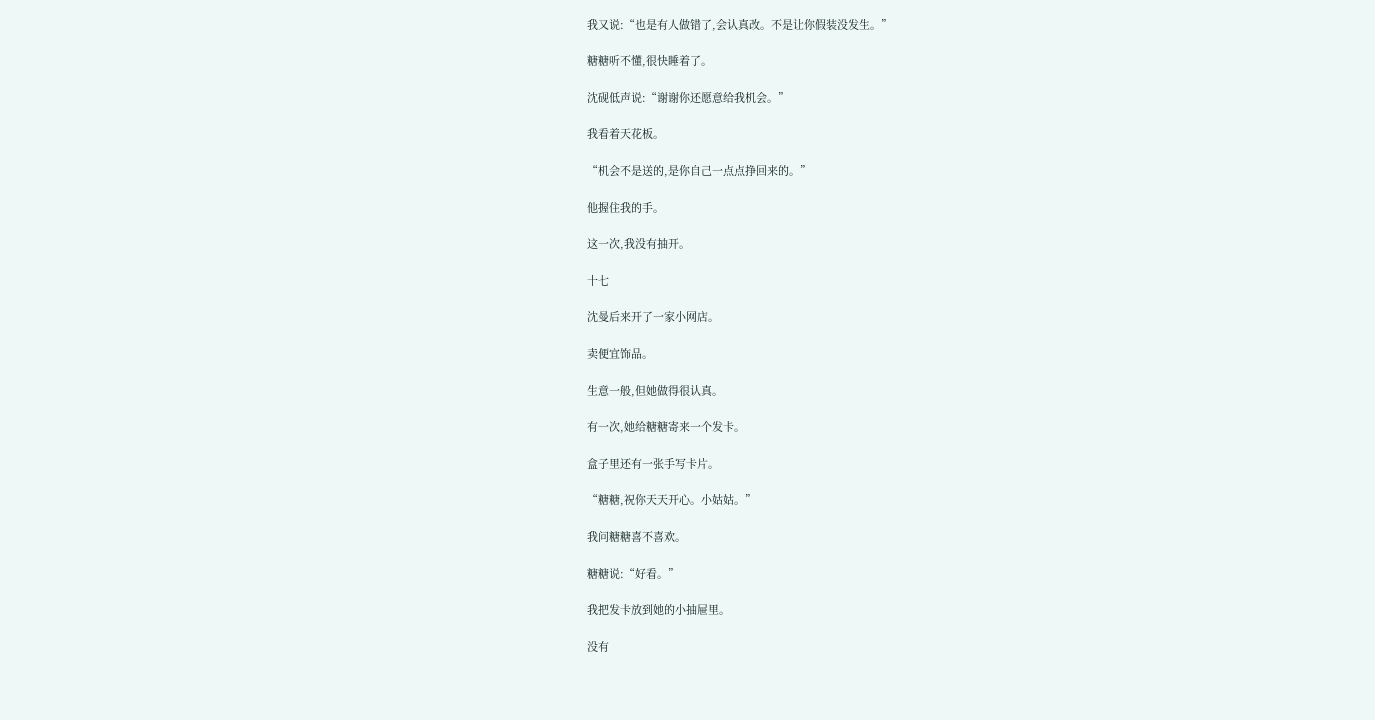我又说:“也是有人做错了,会认真改。不是让你假装没发生。”

糖糖听不懂,很快睡着了。

沈砚低声说:“谢谢你还愿意给我机会。”

我看着天花板。

“机会不是送的,是你自己一点点挣回来的。”

他握住我的手。

这一次,我没有抽开。

十七

沈曼后来开了一家小网店。

卖便宜饰品。

生意一般,但她做得很认真。

有一次,她给糖糖寄来一个发卡。

盒子里还有一张手写卡片。

“糖糖,祝你天天开心。小姑姑。”

我问糖糖喜不喜欢。

糖糖说:“好看。”

我把发卡放到她的小抽屉里。

没有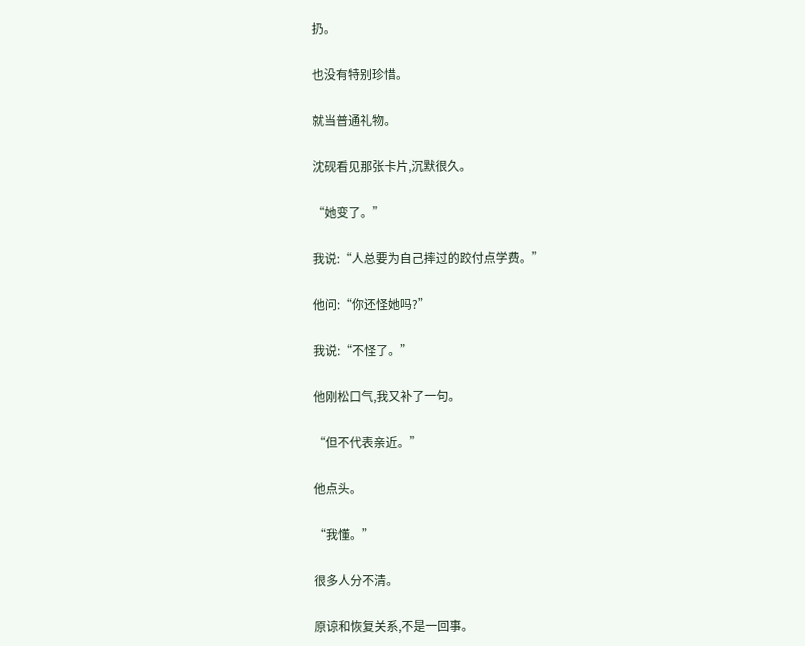扔。

也没有特别珍惜。

就当普通礼物。

沈砚看见那张卡片,沉默很久。

“她变了。”

我说:“人总要为自己摔过的跤付点学费。”

他问:“你还怪她吗?”

我说:“不怪了。”

他刚松口气,我又补了一句。

“但不代表亲近。”

他点头。

“我懂。”

很多人分不清。

原谅和恢复关系,不是一回事。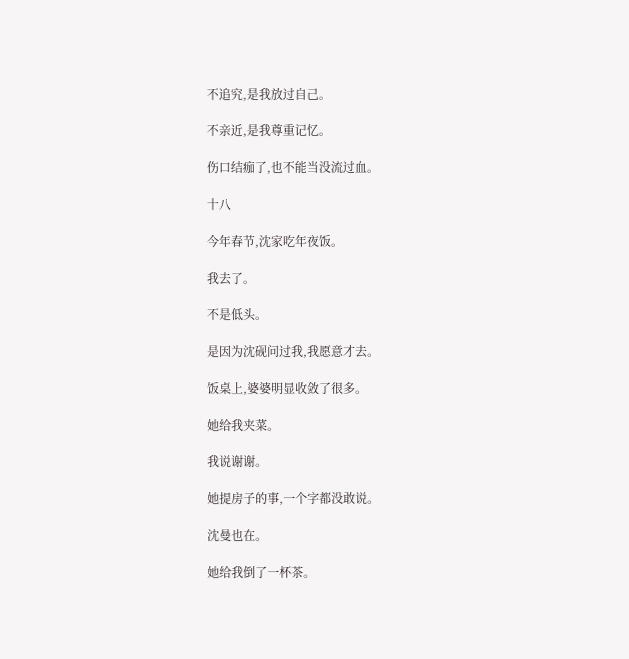不追究,是我放过自己。

不亲近,是我尊重记忆。

伤口结痂了,也不能当没流过血。

十八

今年春节,沈家吃年夜饭。

我去了。

不是低头。

是因为沈砚问过我,我愿意才去。

饭桌上,婆婆明显收敛了很多。

她给我夹菜。

我说谢谢。

她提房子的事,一个字都没敢说。

沈曼也在。

她给我倒了一杯茶。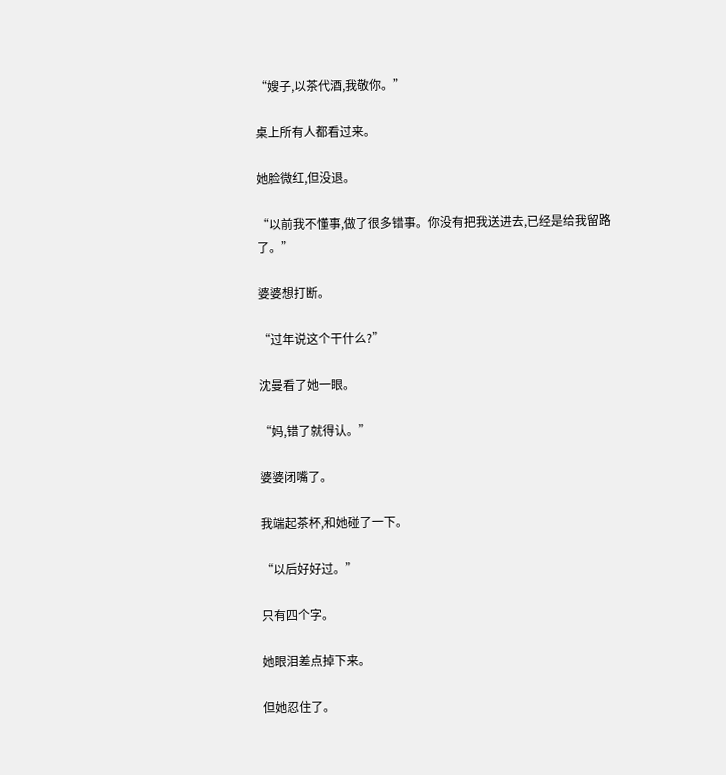“嫂子,以茶代酒,我敬你。”

桌上所有人都看过来。

她脸微红,但没退。

“以前我不懂事,做了很多错事。你没有把我送进去,已经是给我留路了。”

婆婆想打断。

“过年说这个干什么?”

沈曼看了她一眼。

“妈,错了就得认。”

婆婆闭嘴了。

我端起茶杯,和她碰了一下。

“以后好好过。”

只有四个字。

她眼泪差点掉下来。

但她忍住了。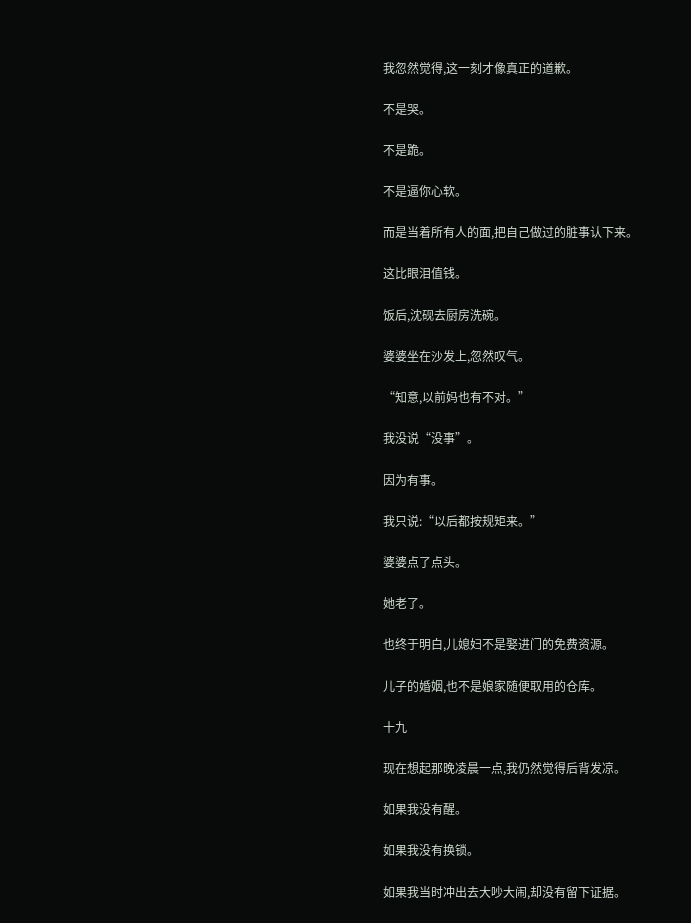我忽然觉得,这一刻才像真正的道歉。

不是哭。

不是跪。

不是逼你心软。

而是当着所有人的面,把自己做过的脏事认下来。

这比眼泪值钱。

饭后,沈砚去厨房洗碗。

婆婆坐在沙发上,忽然叹气。

“知意,以前妈也有不对。”

我没说“没事”。

因为有事。

我只说:“以后都按规矩来。”

婆婆点了点头。

她老了。

也终于明白,儿媳妇不是娶进门的免费资源。

儿子的婚姻,也不是娘家随便取用的仓库。

十九

现在想起那晚凌晨一点,我仍然觉得后背发凉。

如果我没有醒。

如果我没有换锁。

如果我当时冲出去大吵大闹,却没有留下证据。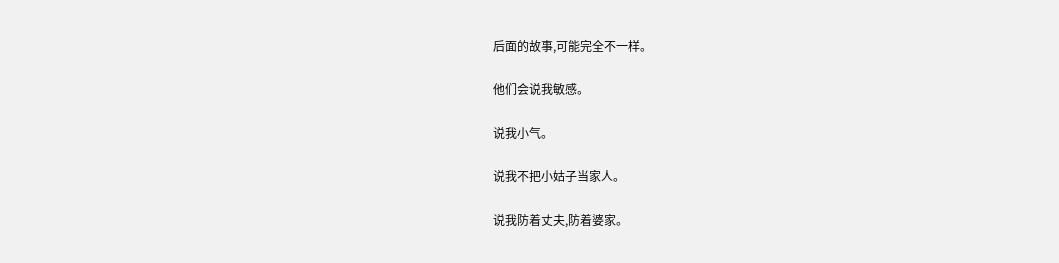后面的故事,可能完全不一样。

他们会说我敏感。

说我小气。

说我不把小姑子当家人。

说我防着丈夫,防着婆家。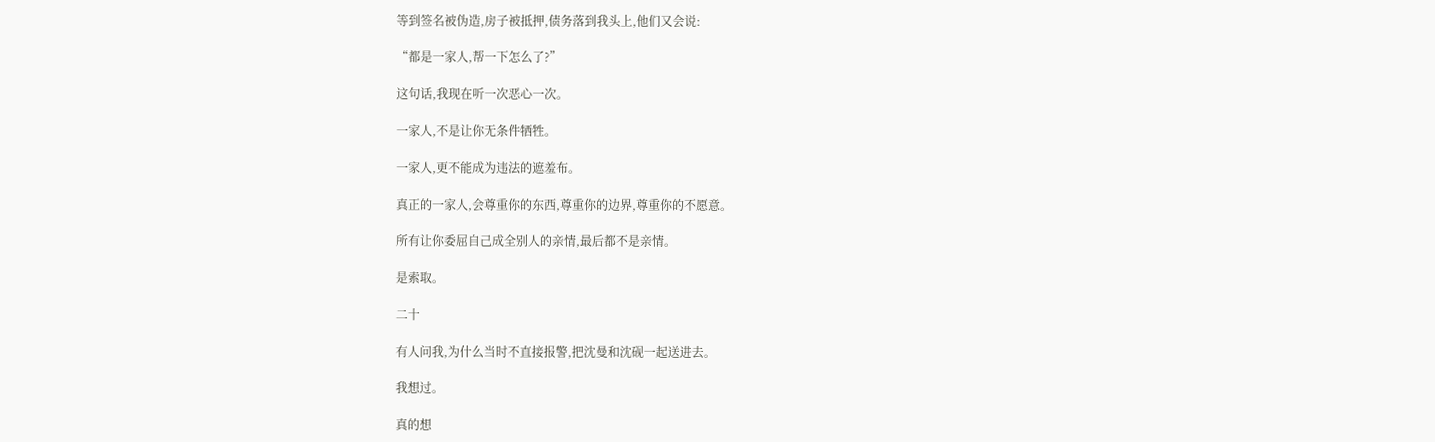等到签名被伪造,房子被抵押,债务落到我头上,他们又会说:

“都是一家人,帮一下怎么了?”

这句话,我现在听一次恶心一次。

一家人,不是让你无条件牺牲。

一家人,更不能成为违法的遮羞布。

真正的一家人,会尊重你的东西,尊重你的边界,尊重你的不愿意。

所有让你委屈自己成全别人的亲情,最后都不是亲情。

是索取。

二十

有人问我,为什么当时不直接报警,把沈曼和沈砚一起送进去。

我想过。

真的想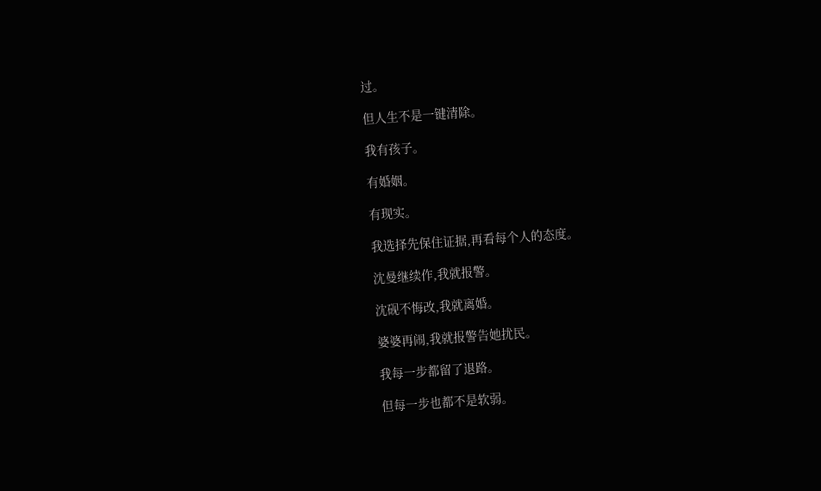过。

但人生不是一键清除。

我有孩子。

有婚姻。

有现实。

我选择先保住证据,再看每个人的态度。

沈曼继续作,我就报警。

沈砚不悔改,我就离婚。

婆婆再闹,我就报警告她扰民。

我每一步都留了退路。

但每一步也都不是软弱。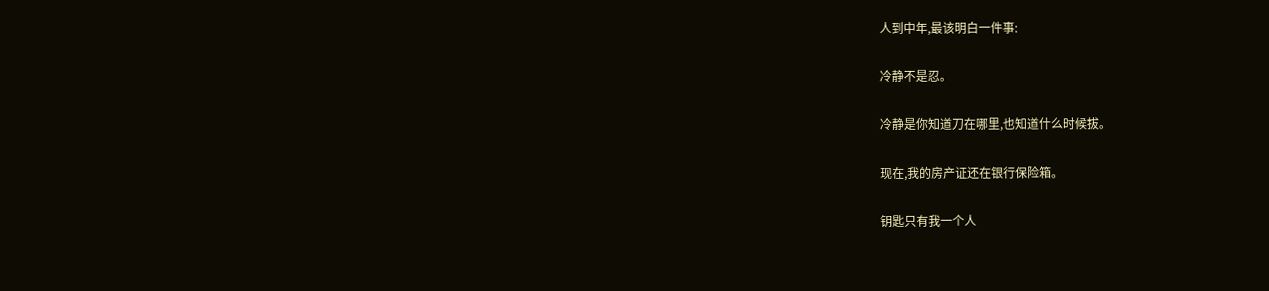人到中年,最该明白一件事:

冷静不是忍。

冷静是你知道刀在哪里,也知道什么时候拔。

现在,我的房产证还在银行保险箱。

钥匙只有我一个人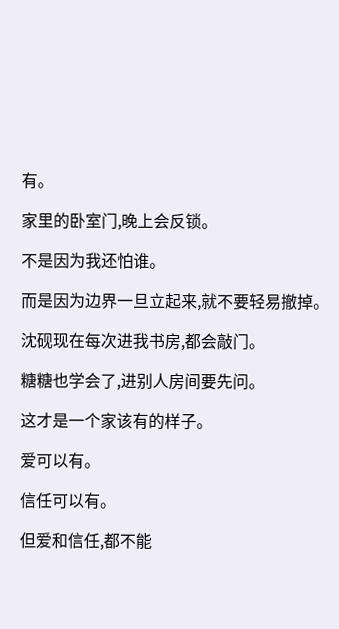有。

家里的卧室门,晚上会反锁。

不是因为我还怕谁。

而是因为边界一旦立起来,就不要轻易撤掉。

沈砚现在每次进我书房,都会敲门。

糖糖也学会了,进别人房间要先问。

这才是一个家该有的样子。

爱可以有。

信任可以有。

但爱和信任,都不能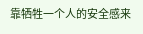靠牺牲一个人的安全感来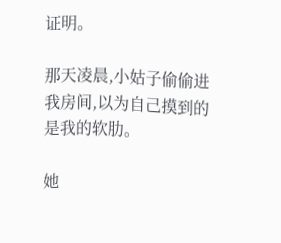证明。

那天凌晨,小姑子偷偷进我房间,以为自己摸到的是我的软肋。

她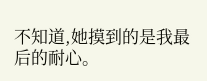不知道,她摸到的是我最后的耐心。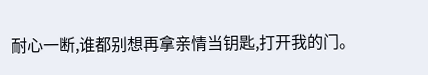耐心一断,谁都别想再拿亲情当钥匙,打开我的门。